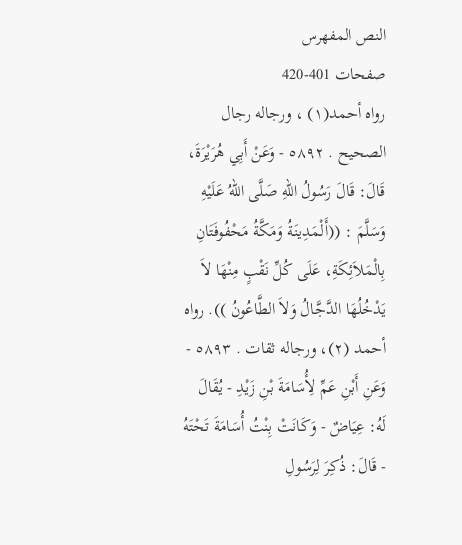النص المفهرس
صفحات 401-420
رواه أحمد(١) ، ورجاله رجال الصحيح . ٥٨٩٢ - وَعَنْ أَبِي هُرَيْرَةَ، قَالَ: قَالَ رَسُولُ اللهِ صَلَّى اللهُ عَلَيْهِ وَسَلَّمَ : ((أَلْمَدِينَةُ وَمَكَّةُ مَحْفُوفَتَانِ بِالْمَلاَئِكَةِ، عَلَى كُلِّ نَقْبٍ مِنْهَا لاَ يَدْخُلُهَا الدَّجَّالُ وَلاَ الطَّاعُونُ )). رواه أحمد (٢)، ورجاله ثقات . ٥٨٩٣ - وَعَنِ أَبْنِ عَمِّ لِأُسَامَةَ بْنِ زَيْدِ - يُقَالَ لَهُ: عِيَاضٌ - وَكَانَتْ بِنْتُ أُسَامَةَ تَحْتَهُ - قَالَ: ذُكِرَ لِرَسُولِ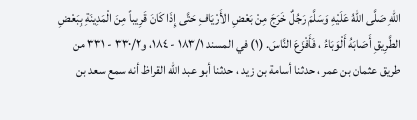اللهِ صَلَّى اللهُ عَلَيْهِ وَسَلَّمَ رَجُلٌ خَرَجَ مِنْ بَعْضِ الأَرْيَافِ حَتَّى إِذَا كَانَ قَرِيباً مِنَ الْمَدِينَةِ بِبَعْضِ الطَّرِيقِ أَصَابَهُ أَلْوَبَاءُ ، فَأَفْزَعَ النَّاسَ. (١) في المسند ١٨٣/١ - ١٨٤، و٣٣٠/٢ - ٣٣١ من طريق عثمان بن عمر ، حدثنا أسامة بن زيد ، حدثنا أبو عبد الله القراظ أنه سمع سعد بن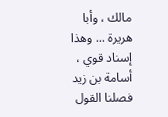مالك ، وأبا هريرة ... وهذا إسناد قوي ، أسامة بن زيد فصلنا القول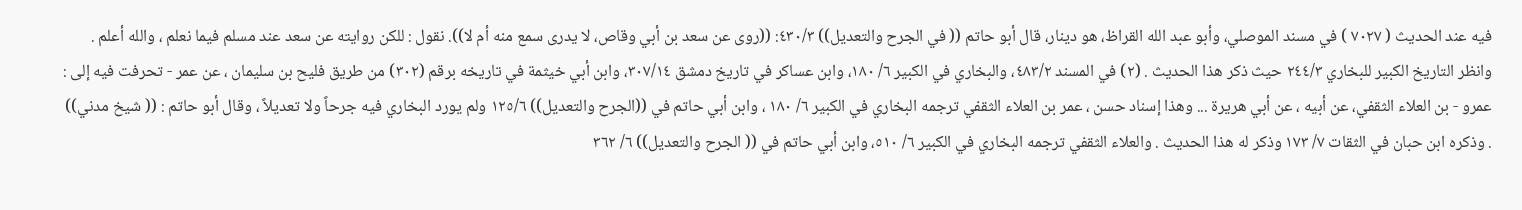فيه عند الحديث ( ٧٠٢٧ ) في مسند الموصلي، وأبو عبد الله القراظ، هو دينار، قال أبو حاتم (( في الجرح والتعديل)) ٤٣٠/٣: ((روى عن سعد بن أبي وقاص، لا يدرى سمع منه أم لا)). نقول : للكن روايته عن سعد عند مسلم فيما نعلم ، والله أعلم . وانظر التاريخ الكبير للبخاري ٢٤٤/٣ حيث ذكر هذا الحديث . (٢) في المسند ٤٨٣/٢، والبخاري في الكبير ٦/ ١٨٠، وابن عساكر في تاريخ دمشق ٣٠٧/١٤، وابن أبي خيثمة في تاريخه برقم (٣٠٢) من طريق فليح بن سليمان ، عن عمر - تحرفت فيه إلى : عمرو - بن العلاء الثقفي، عن أبيه ، عن أبي هريرة ... وهذا إسناد حسن ، عمر بن العلاء الثقفي ترجمه البخاري في الكبير ٦/ ١٨٠ ، وابن أبي حاتم في ((الجرح والتعديل)) ١٢٥/٦ ولم يورد البخاري فيه جرحاً ولا تعديلاً ، وقال أبو حاتم : (( شيخ مدني)) . وذكره ابن حبان في الثقات ٧/ ١٧٣ وذكر له هذا الحديث . والعلاء الثقفي ترجمه البخاري في الكبير ٦/ ٥١٠، وابن أبي حاتم في (( الجرح والتعديل)) ٦/ ٣٦٢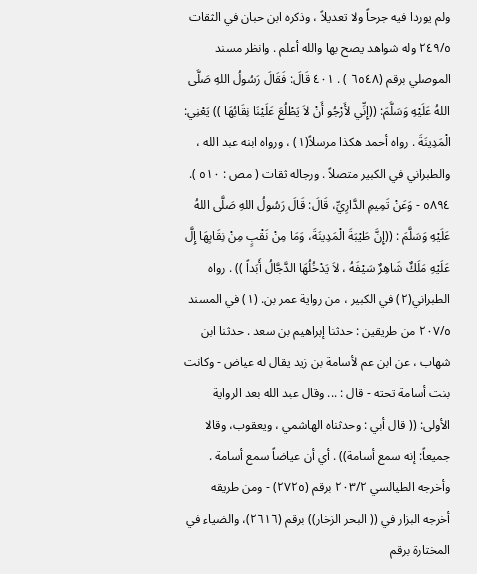ولم يوردا فيه جرحاً ولا تعديلاً ، وذكره ابن حبان في الثقات ٢٤٩/٥ وله شواهد يصح بها والله أعلم . وانظر مسند الموصلي برقم (٦٥٤٨ ) . ٤٠١ قَالَ: فَقَالَ رَسُولُ اللهِ صَلَّى اللهُ عَلَيْهِ وَسَلَّمَ: ((إِنِّي لأَرْجُو أَنْ لاَ يَطْلُعَ عَلَيْنَا نِقَابُهَا )) يَعْنِي: الْمَدِينَةَ . رواه أحمد هكذا مرسلاً(١) ، ورواه ابنه عبد الله ، والطبراني في الكبير متصلاً . ورجاله ثقات ( مص : ٥١٠ ). ٥٨٩٤ - وَعَنْ تَمِيمِ الدَّارِيِّ، قَالَ: قَالَ رَسُولُ اللهِ صَلَّى اللهُ عَلَيْهِ وَسَلَّمَ : ((إِنَّ طَيْبَةَ الْمَدِينَةَ، وَمَا مِنْ نَقْبٍ مِنْ نِقَابِهَا إِلَّ عَلَيْهِ مَلَكٌ شَاهِرٌ سَيْفَهُ ، لاَ يَدْخُلُهَا الدَّجَّالُ أَبَداً )) . رواه الطبراني(٢) في الكبير ، من رواية عمر بن. (١) في المسند ٢٠٧/٥ من طريقين : حدثنا إبراهيم بن سعد . حدثنا ابن شهاب ، عن ابن عم لأسامة بن زيد يقال له عياض - وكانت بنت أسامة تحته - قال : ... وقال عبد الله بعد الرواية الأولى: (( قال أبي : وحدثناه الهاشمي ، ويعقوب، وقالا جميعاً: إنه سمع أسامة)) . أي أن عياضاً سمع أسامة . وأخرجه الطيالسي ٢٠٣/٢ برقم (٢٧٢٥) - ومن طريقه أخرجه البزار في (( البحر الزخار)) برقم (٢٦١٦)، والضياء في المختارة برقم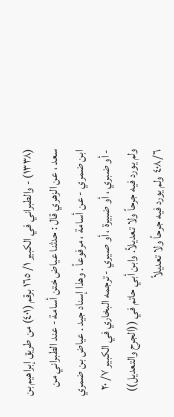(١٣٣٨) - والطبراني في الكبير ١/ ١٦٥ برقم (٤٠١) من طريق إبراهيم بن سعد ، عن الزهري قال : حدثنا عياض ختن أسامة - عند الطبراني من ابن ضمري - عن أسامة ، مرفوعاً . وهذا إسناد جيد . عياض بن ضمري - أو ضبري ، أو ضبيرة ، أو صيري - ترجمه البخاري في الكبير ٧/ ٢٠ ولم يورد فيه جرحاً ولا تعديلاً. وابن أبي حاتم في ((الجرح والتعديل)) ٤٠٨/٦ ولم يورد فيه جرحاً ولا تعديلاً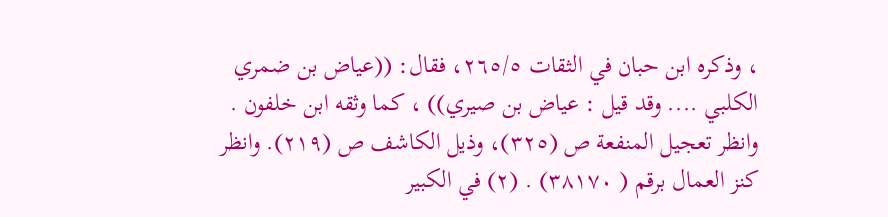، وذكره ابن حبان في الثقات ٢٦٥/٥، فقال: ((عياض بن ضمري الكلبي .... وقد قيل : عياض بن صيري)) ، كما وثقه ابن خلفون . وانظر تعجيل المنفعة ص (٣٢٥)، وذيل الكاشف ص (٢١٩). وانظر كنز العمال برقم ( ٣٨١٧٠) . (٢) في الكبير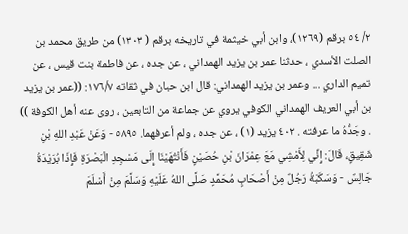٢/ ٥٤ برقم (١٢٦٩)، وابن أبي خيثمة في تاريخه برقم ( ١٣٠٣) من طريق محمد بن الصلت الأسدي ، حدثنا عمر بن يزيد الهمداني ، عن جده ، عن فاطمة بنت قيس ، عن تميم الداري ... وعمر بن يزيد الهمداني: قال ابن حبان في ثقاته ١٧٦/٧: ((عمر بن يزيد بن أبي العريف الهمداني الكوفي يروي عن جماعة من التابعين ، روى عنه أهل الكوفة )) . وجَدُّهُ ما عرفته . ٤٠٢ يزيد (١) ، عن جده ، ولم أعرفهما. ٥٨٩٥ - وَعَنْ عَبْدِ اللهِ بْنِ شَقِيقٍ، قَالَ: إِنِّي لِأَمْشِي مَعَ عِمْرَانَ بْنِ حُصَيْنٍ فَأَنْتُهَيْنَا إِلَى مَسْجِدِ الْبَصْرَةِ فَإِذَا بُرَيْدَةُ جَالِسٌ - وَسَكَبَةُ رَجُلٌ مِنْ أَصْحَابٍ مُحَمَّدٍ صَلَّى اللهُ عَلَيْهِ وَسَلَّمَ مِنْ أَسْلَمَ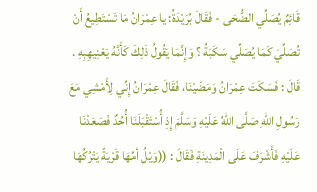قَائِمٌ يُصَلِّي الضُّحَى - فَقَالَ بُرَيْدَةُ: يا عِمْرَانُ مَا تَسْتَطِيعُ أَنْ تُصَلِّيَ كَمَا يُصَلِّي سَكَبَةُ ؟ وَإِنَّمَا يَقُولُ ذَلِكَ كَأَنَّهُ يَعْنِيهِبِهِ . قَالَ : فَسَكَتَ عِمْرَانُ وَمَضَيْنَا، فَقَالَ عِمْرَانُ إِنِّي لِأَمْشِي مَعَ رَسُولِ اللهِ صَلَّى اللهُ عَلَيْهِ وَسَلَّمَ إِذِ أُسْتَقْبَلَنَا أُحُدٌ فَصَعَدْنَا عَلَيْهِ فَأَشْرَفَ عَلَى الْمَدِينَةِ فَقَالَ : ((وَيْلُ أمِّهَا قَرْيَةً يَتْرُكُهَا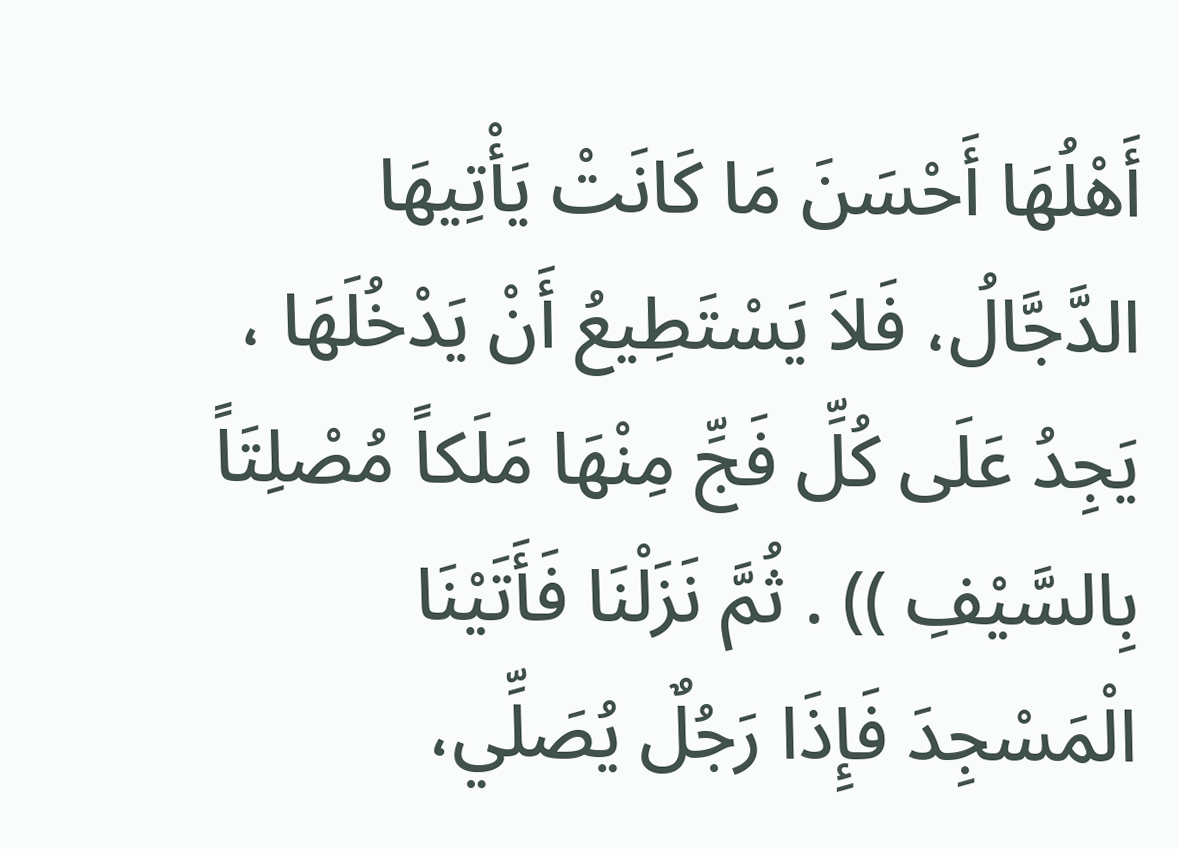أَهْلُهَا أَحْسَنَ مَا كَانَتْ يَأْتِيهَا الدَّجَّالُ، فَلاَ يَسْتَطِيعُ أَنْ يَدْخُلَهَا ، يَجِدُ عَلَى كُلِّ فَجِّ مِنْهَا مَلَكاً مُصْلِتَاً بِالسَّيْفِ )) . ثُمَّ نَزَلْنَا فَأَتَيْنَا الْمَسْجِدَ فَإِذَا رَجُلٌ يُصَلِّي،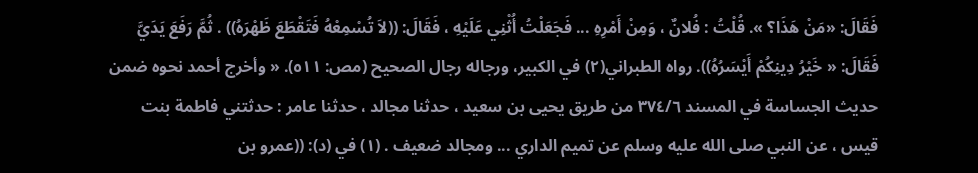فَقَالَ: «مَنْ هَذَا؟ ». قُلْتُ : فُلانٌ ، وَمِنْ أَمْرِهِ ... فَجَعَلْتُ أُثْنِي عَلَيْهِ ، فَقَالَ: ((لاَ تُسْمِعْهُ فَتَقْطَعَ ظَهْرَهُ)) . ثُمَّ رَفَعَ يَدَيَّ فَقَالَ: « خَيْرُ دِينِكُمْ أَيْسَرُهُ)). رواه الطبراني(٢) في الكبير، ورجاله رجال الصحيح (مص: ٥١١). « وأخرج أحمد نحوه ضمن حديث الجساسة في المسند ٣٧٤/٦ من طريق يحيى بن سعيد ، حدثنا مجالد ، حدثنا عامر : حدثتني فاطمة بنت قيس ، عن النبي صلى الله عليه وسلم عن تميم الداري ... ومجالد ضعيف . (١) في (د): ((عمرو بن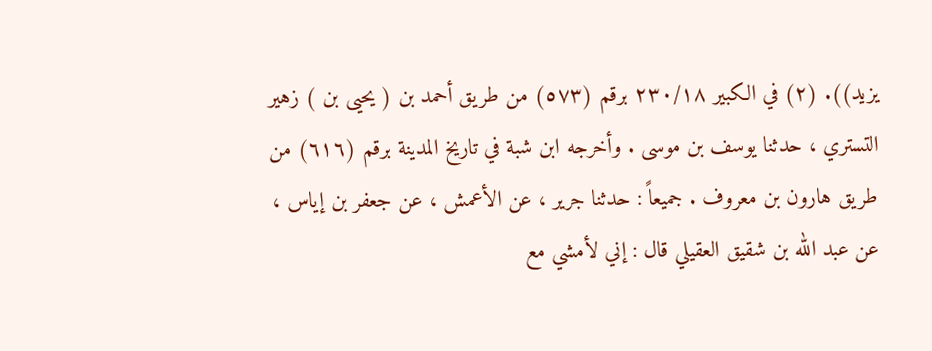يزيد)). (٢) في الكبير ٢٣٠/١٨ برقم (٥٧٣) من طريق أحمد بن ( يحيى بن ) زهير التستري ، حدثنا يوسف بن موسى . وأخرجه ابن شبة في تاريخ المدينة برقم (٦١٦) من طريق هارون بن معروف . جميعاً : حدثنا جرير ، عن الأعمش ، عن جعفر بن إياس ، عن عبد الله بن شقيق العقيلي قال : إني لأمشي مع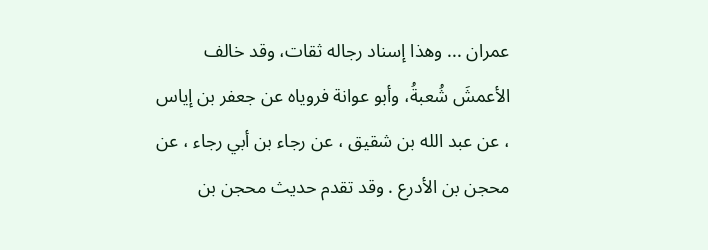عمران ... وهذا إسناد رجاله ثقات، وقد خالف الأعمشَ شُعبةُ، وأبو عوانة فروياه عن جعفر بن إياس ، عن عبد الله بن شقيق ، عن رجاء بن أبي رجاء ، عن محجن بن الأدرع . وقد تقدم حديث محجن بن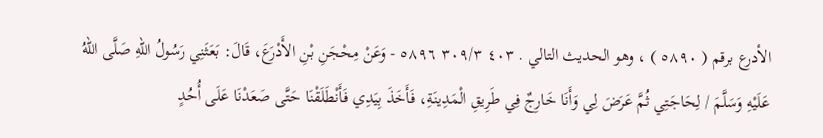الأدرع برقم ( ٥٨٩٠ ) ، وهو الحديث التالي . ٤٠٣ ٣٠٩/٣ ٥٨٩٦ - وَعَنْ مِحْجَنِ بْنِ الأَدْرَعَ، قَالَ: بَعَثَنِي رَسُولُ اللهِ صَلَّى اللهُ عَلَيْهِ وَسَلَّمَ / لِحَاجَتِي ثُمَّ عَرَضَ لِي وَأَنَا خَارِجٌ فِي طَرِيقِ الْمَدِينَةِ، فَأَخَذَ بِيَدِي فَأَنْطَلَقْنَا حَتَّى صَعَدْنَا عَلَى أُحُدٍ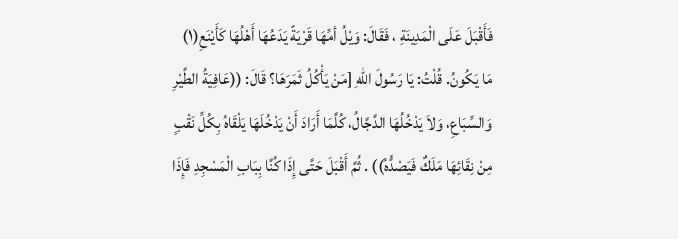فَأَقْبَلَ عَلَى الْمَدِينَةِ ، فَقَالَ: وَيْلُ أمِّهَا قَرْيَةً يَدَعُهَا أَهْلُهَا كَأَيْنَعِ(١) مَا يَكُونُ. قُلْتُ: يَا رَسُولَ اللهِ [مَنْ يَأْكُلُ ثَمَرَهَا؟ قَالَ: ((عَافِيَةُ الطَّيْرِ وَالسِّبَاعِ، وَلاَ يَدْخُلُهَا الدَّجَّالُ، كُلَّمَا أَرَادَ أَنْ يَدْخُلَهَا يَلْقَاهُ بِكُلِّ نَقْبٍ مِنْ نِقَائِهَا مَلَكٌ فَيَصْدُّهُ)) . ثُمَّ أَقْبَلَ حَتَّى إِذَا كُنَّا بِبَابِ الْمَسْجِدِ فَإِذَا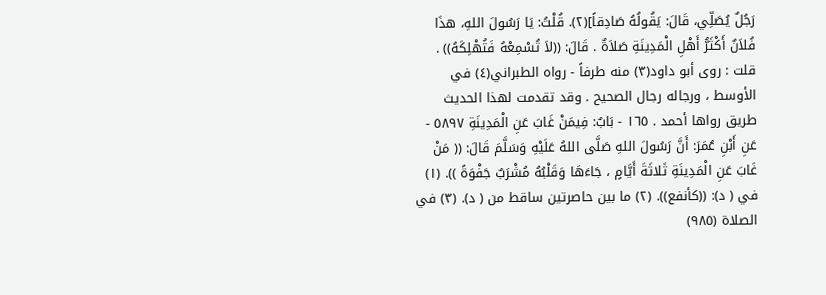رَجُلٌ يُصَلِّي، قَالَ: يَقُولُهُ صَادِقاً](٢). قُلْتُ: يَا رَسُولَ اللهِ، هذَا فُلاَنٌ أَكْثَرُّ أَهْلِ الْمَدِينَةِ صَلاَةٌ . قَالَ: ((لاَ تُسْمِعْهُ فَتُهْلِكَهُ)) . قلت : روى أبو داود(٣) منه طرفاً - رواه الطبراني(٤) في الأوسط ، ورجاله رجال الصحيح . وقد تقدمت لهذا الحديث طريق رواها أحمد . ١٦٥ - بَابٌ: فِيمَنْ غَابَ عَنِ الْمَدِينَةِ ٥٨٩٧ - عَنِ أَبْنِ عُمَرَ: أَنَّ رَسُولَ اللهِ صَلَّى اللهُ عَلَيْهِ وَسَلَّمَ قَالَ: (( مَنْ غَابَ عَنِ الْمَدِينَةِ ثَلاثَةَ أَيَّامٍ ، جَاءَهَا وَقَلْبُهُ مُشْرَبٌ جَفْوَةً )). (١) في ( د): ((كأنفع)). (٢) ما بين حاصرتين ساقط من ( د). (٣) في الصلاة (٩٨٥)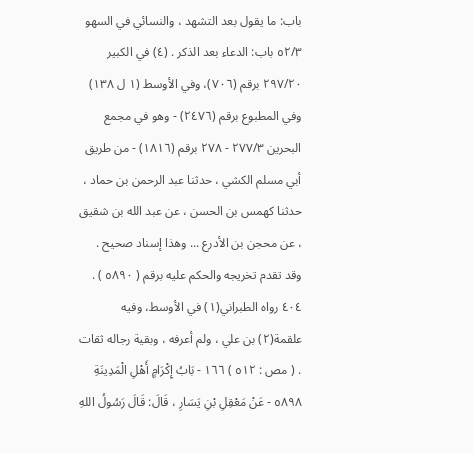باب: ما يقول بعد التشهد ، والنسائي في السهو ٥٢/٣ باب: الدعاء بعد الذكر . (٤) في الكبير ٢٩٧/٢٠ برقم (٧٠٦)، وفي الأوسط (١ ل ١٣٨) وفي المطبوع برقم (٢٤٧٦) - وهو في مجمع البحرين ٢٧٧/٣ - ٢٧٨ برقم (١٨١٦) - من طريق أبي مسلم الكشي ، حدثنا عبد الرحمن بن حماد ، حدثنا كهمس بن الحسن ، عن عبد الله بن شقيق ، عن محجن بن الأدرع ... وهذا إسناد صحيح . وقد تقدم تخريجه والحكم عليه برقم ( ٥٨٩٠ ) . ٤٠٤ رواه الطبراني(١) في الأوسط، وفيه علقمة(٢) بن علي ، ولم أعرفه ، وبقية رجاله ثقات . ( مص : ٥١٢ ) ١٦٦ - بَابُ إِكْرَامٍ أَهْلِ الْمَدِينَةِ ٥٨٩٨ - عَنْ مَعْقِلِ بْنِ يَسَارِ ، قَالَ: قَالَ رَسُولُ اللهِ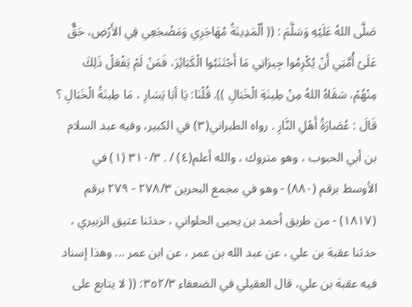صَلَّى اللهُ عَلَيْهِ وَسَلَّمَ : (( اُلْمَدِينَةُ مُهَاجَرِي وَمَضْجَعِي فِي الأَرْضِ، حَقٌّ عَلَىْ أُمَّتِي أَنْ يُكْرِمُوا جِيرَانِي مَا أَجْتَنَبُوا الْكَبَائِرَ، فَمَنْ لَمْ يَفْعَلْ ذَلِكَ مِنْهُمْ، سَقَاهُ اللهُ مِنْ طِينَةِ الْخَبَالِ )). قُلْنَا: يَا أبَا يَسَارِ ، مَا طِينَةُ الْخَبَالِ ؟ قَالَ : عُصَارَةُ أَهْلِ النَّارِ . رواه الطبراني(٣) في الكبير، وفيه عبد السلام بن أبي الحبوب ، وهو متروك ، والله أعلم(٤) / . ٣١٠/٣ (١) في الأوسط برقم (٨٨٠) - وهو في مجمع البحرين ٢٧٨/٣ - ٢٧٩ برقم (١٨١٧) - من طريق أحمد بن يحيى الحلواني ، حدثنا عتيق الزبيري ، حدثنا عقبة بن علي ، عن عبد الله بن عمر ، عن ابن عمر ... وهذا إسناد فيه عقبة بن علي، قال العقيلي في الضعفاء ٣٥٢/٣: (( لا يتابع على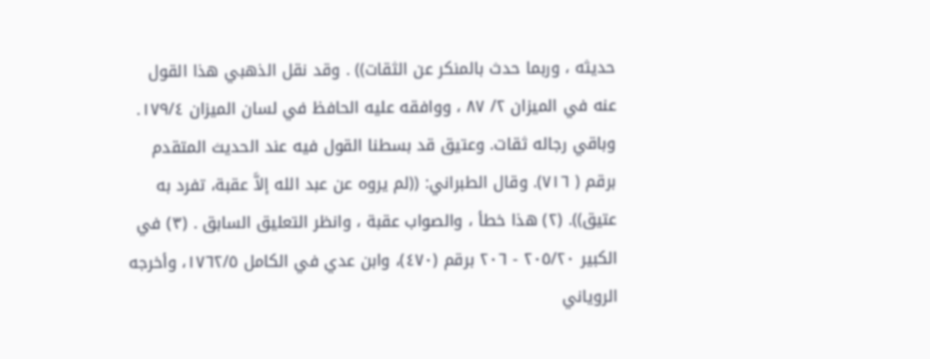حديثه ، وربما حدث بالمنكر عن الثقات)) . وقد نقل الذهبي هذا القول عنه في الميزان ٢/ ٨٧ ، ووافقه عليه الحافظ في لسان الميزان ١٧٩/٤. وباقي رجاله ثقات. وعتيق قد بسطنا القول فيه عند الحديث المتقدم برقم ( ٧١٦). وقال الطبراني: ((لم يروه عن عبد الله إلاَّ عقبة، تفرد به عتيق)). (٢) هذا خطأ ، والصواب عقبة ، وانظر التعليق السابق . (٣) في الكبير ٢٠٥/٢٠ - ٢٠٦ برقم (٤٧٠)، وابن عدي في الكامل ١٧٦٢/٥، وأخرجه الروياني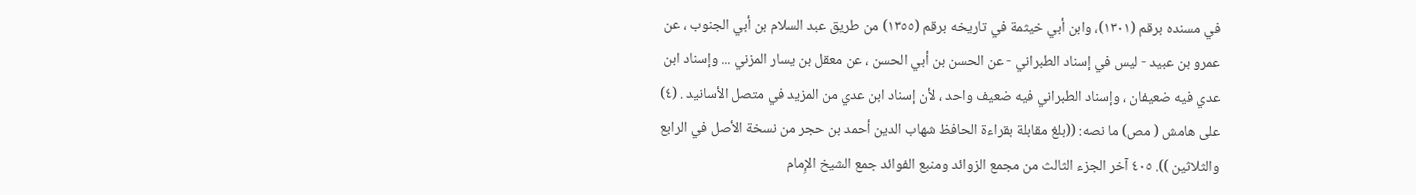في مسنده برقم (١٣٠١)، وابن أبي خيثمة في تاريخه برقم (١٣٥٥) من طريق عبد السلام بن أبي الجنوب ، عن عمرو بن عبيد - ليس في إسناد الطبراني - عن الحسن بن أبي الحسن ، عن معقل بن يسار المزني ... وإسناد ابن عدي فيه ضعيفان ، وإسناد الطبراني فيه ضعيف واحد ، لأن إسناد ابن عدي من المزيد في متصل الأسانيد . (٤) على هامش ( مص) ما نصه: ((بلغ مقابلة بقراءة الحافظ شهاب الدين أحمد بن حجر من نسخة الأصل في الرابع والثلاثين )). ٤٠٥ آخر الجزء الثالث من مجمع الزوائد ومنبع الفوائد جمع الشيخ الإِمام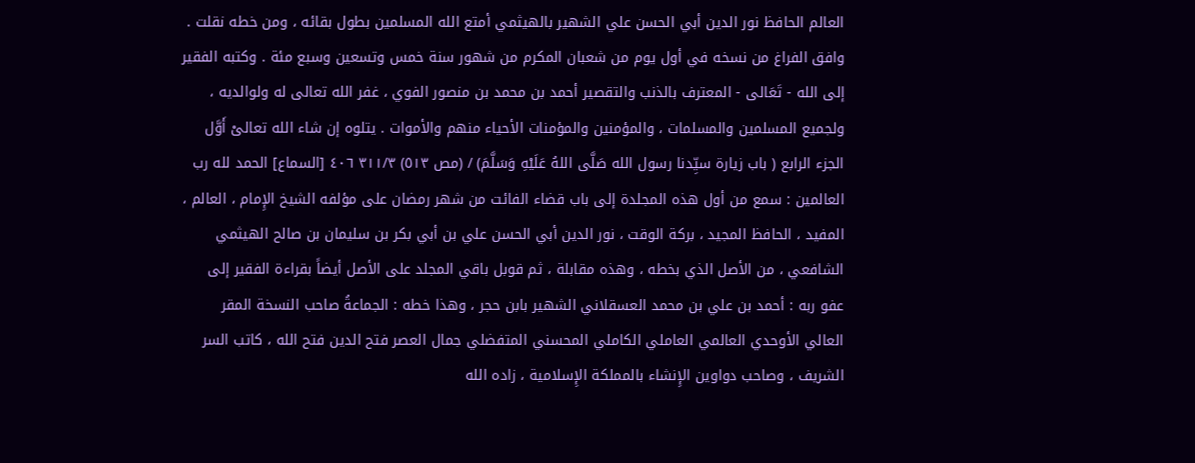العالم الحافظ نور الدين أبي الحسن علي الشهير بالهيثمي أمتع الله المسلمين بطول بقائه ، ومن خطه نقلت . وافق الفراغ من نسخه في أول يوم من شعبان المكرم من شهور سنة خمس وتسعين وسبع مئة . وكتبه الفقير إلى الله - تَعَالى - المعترف بالذنب والتقصير أحمد بن محمد بن منصور الفوي ، غفر الله تعالى له ولوالديه ، ولجميع المسلمين والمسلمات ، والمؤمنين والمؤمنات الأحياء منهم والأموات . يتلوه إن شاء الله تعالىْ أَوَّل الجزء الرابع ( باب زيارة سيِّدنا رسول الله صَلَّى اللهُ عَلَيْهِ وَسَلَّمَ) / (مص ٥١٣) ٣١١/٣ ٤٠٦ [السماع] الحمد لله رب العالمين : سمع من أول هذه المجلدة إلى باب قضاء الفائت من شهر رمضان على مؤلفه الشيخ الإِمام ، العالم ، المفيد ، الحافظ المجيد ، بركة الوقت ، نور الدين أبي الحسن علي بن أبي بكر بن سليمان بن صالح الهيثمي الشافعي ، من الأصل الذي بخطه ، وهذه مقابلة ، ثم قوبل باقي المجلد على الأصل أيضاً بقراءة الفقير إلى عفو ربه : أحمد بن علي بن محمد العسقلاني الشهير بابن حجر ، وهذا خطه : الجماعةُ صاحب النسخة المقر العالي الأوحدي العالمي العاملي الكاملي المحسني المتفضلي جمال العصر فتح الدين فتح الله ، كاتب السر الشريف ، وصاحب دواوين الإِنشاء بالمملكة الإِسلامية ، زاده الله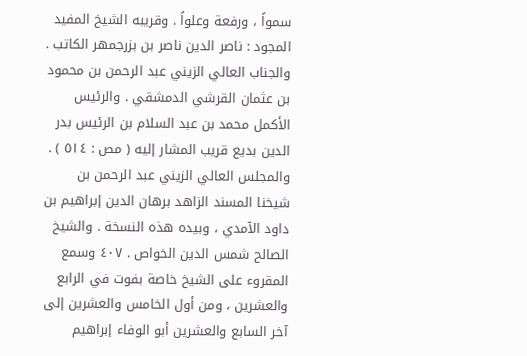سمواً ، ورفعة وعلواً . وقريبه الشيخ المفيد المجود : ناصر الدين ناصر بن بزرجمهر الكاتب . والجناب العالي الزيني عبد الرحمن بن محمود بن عثمان القرشي الدمشقي . والرئيس الأكمل محمد بن عبد السلام بن الرئيس بدر الدين بديع قريب المشار إليه ( مص : ٥١٤ ) . والمجلس العالي الزيني عبد الرحمن بن شيخنا المسند الزاهد برهان الدين إبراهيم بن داود الآمدي ، وبيده هذه النسخة . والشيخ الصالح شمس الدين الخواص . ٤٠٧ وسمع المقروء على الشيخ خاصة بفوت في الرابع والعشرين ، ومن أول الخامس والعشرين إلى آخر السابع والعشرين أبو الوفاء إبراهيم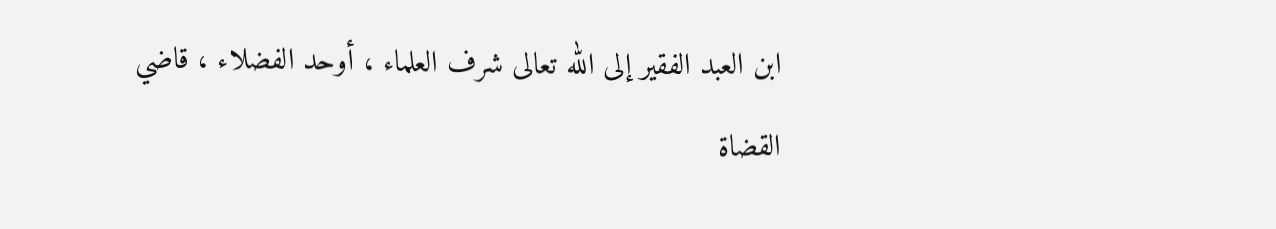ابن العبد الفقير إلى الله تعالى شرف العلماء ، أوحد الفضلاء ، قاضي القضاة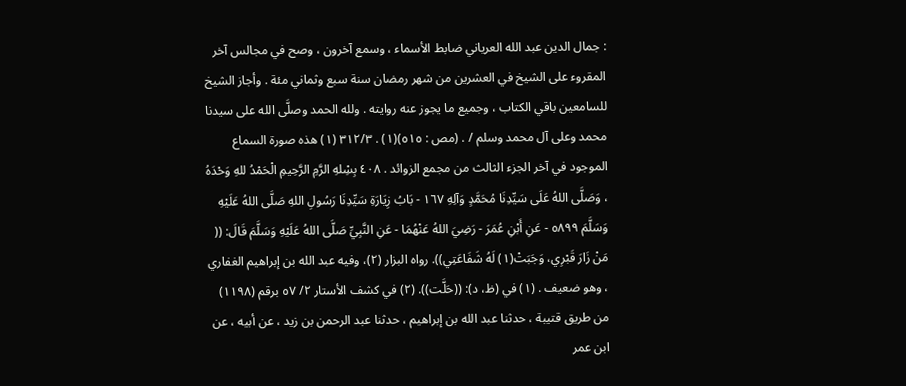: جمال الدين عبد الله العرياني ضابط الأسماء ، وسمع آخرون ، وصح في مجالس آخر المقروء على الشيخ في العشرين من شهر رمضان سنة سبع وثماني مئة . وأجاز الشيخ للسامعين باقي الكتاب ، وجميع ما يجوز عنه روايته . ولله الحمد وصلَّى الله على سيدنا محمد وعلى آل محمد وسلم / . (مص : ٥١٥)(١) . ٣١٢/٣ (١) هذه صورة السماع الموجود في آخر الجزء الثالث من مجمع الزوائد . ٤٠٨ بِسِْلهِ الرَّمِ الرَّحِيمِ الْحَمْدُ للهِ وَحْدَهُ ، وَصَلَّى اللهُ عَلَى سَيِّدِنَا مُحَمَّدٍ وَآلِهِ ١٦٧ - بَابُ زِيَارَةِ سَيِّدِنَا رَسُولِ اللهِ صَلَّى اللهُ عَلَيْهِ وَسَلَّمَ ٥٨٩٩ - عَنِ أَبْنِ عُمَرَ - رَضِيَ اللهُ عَنْهُمَا - عَنِ النَّبِيِّ صَلَّى اللهُ عَلَيْهِ وَسَلَّمَ قَالَ: (( مَنْ زَارَ قَبْرِي، وَجَبَتْ(١) لَهُ شَفَاعَتِي)). رواه البزار (٢)، وفيه عبد الله بن إبراهيم الغفاري ، وهو ضعيف . (١) في (ظ، د): ((حَلَّت)). (٢) في كشف الأستار ٢/ ٥٧ برقم (١١٩٨) من طريق قتيبة ، حدثنا عبد الله بن إبراهيم ، حدثنا عبد الرحمن بن زيد ، عن أبيه ، عن ابن عمر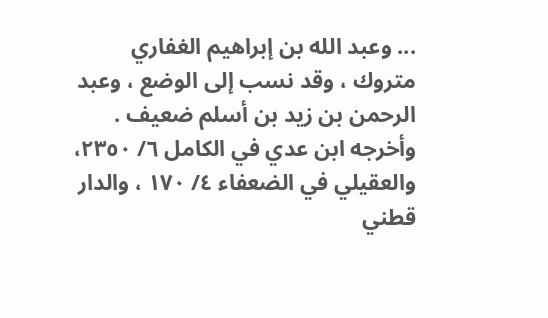... وعبد الله بن إبراهيم الغفاري متروك ، وقد نسب إلى الوضع ، وعبد الرحمن بن زيد بن أسلم ضعيف . وأخرجه ابن عدي في الكامل ٦/ ٢٣٥٠، والعقيلي في الضعفاء ٤/ ١٧٠ ، والدار قطني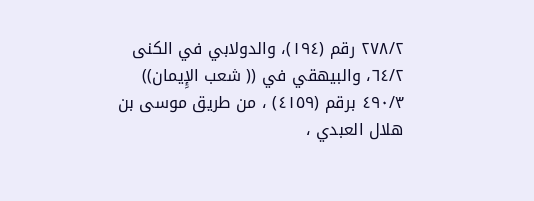٢٧٨/٢ رقم (١٩٤)، والدولابي في الكنى ٦٤/٢، والبيهقي في (( شعب الإِيمان)) ٤٩٠/٣ برقم (٤١٥٩) ، من طريق موسى بن هلال العبدي ،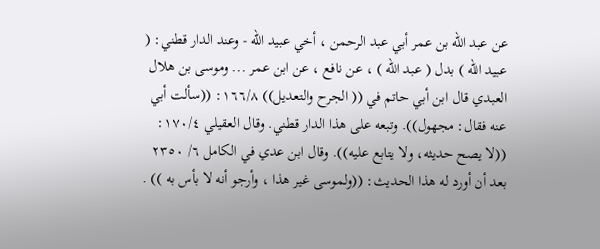عن عبد الله بن عمر أبي عبد الرحمن ، أخي عبيد الله - وعند الدار قطني: ( عبيد الله ) بدل ( عبد الله ) ، عن نافع ، عن ابن عمر ... وموسى بن هلال العبدي قال ابن أبي حاتم في (( الجرح والتعديل)) ١٦٦/٨: ((سألت أبي عنه فقال: مجهول)). وتبعه على هذا الدار قطني. وقال العقيلي ١٧٠/٤: ((لا يصح حديثه، ولا يتابع عليه)). وقال ابن عدي في الكامل ٦/ ٢٣٥٠ بعد أن أورد له هذا الحديث: ((ولموسى غير هذا ، وأرجو أنه لا بأس به )) .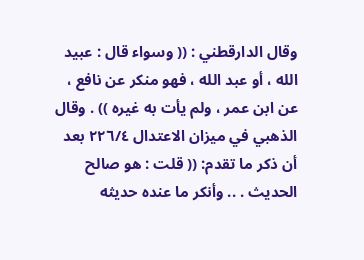وقال الدارقطني : (( وسواء قال : عبيد الله ، أو عبد الله ، فهو منكر عن نافع ، عن ابن عمر ، ولم يأت به غيره )) . وقال الذهبي في ميزان الاعتدال ٢٢٦/٤ بعد أن ذكر ما تقدم: (( قلت : هو صالح الحديث . .. وأنكر ما عنده حديثه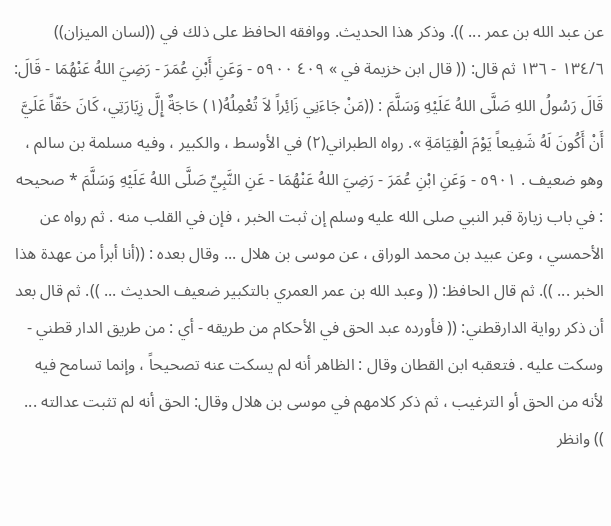عن عبد الله بن عمر ... )). وذكر هذا الحديث. ووافقه الحافظ على ذلك في ((لسان الميزان)) ١٣٤/٦ - ١٣٦ ثم قال: (( قال ابن خزيمة في » ٤٠٩ ٥٩٠٠ - وَعَنِ أَبْنِ عُمَرَ - رَضِيَ اللهُ عَنْهُمَا - قَالَ: قَالَ رَسُولُ اللهِ صَلَّى اللهُ عَلَيْهِ وَسَلَّمَ : ((مَنْ جَاءَنِي زَائِراً لاَ تُعْمِلُهُ(١) حَاجَةٌ إِلَّ زِيَارَتِي، كَانَ حَقّاً عَلَيَّ أَنْ أَكُونَ لَهُ شَفِيعاً يَوْمَ الْقِيَامَةِ ». رواه الطبراني(٢) في الأوسط ، والكبير ، وفيه مسلمة بن سالم ، وهو ضعيف . ٥٩٠١ - وَعَنِ ابْنِ عُمَرَ - رَضِيَ اللهُ عَنْهُمَا - عَنِ النَّبِيِّ صَلَّى اللهُ عَلَيْهِ وَسَلَّمَ * صحيحه : في باب زيارة قبر النبي صلى الله عليه وسلم إن ثبت الخبر ، فإن في القلب منه . ثم رواه عن الأحمسي ، وعن عبيد بن محمد الوراق ، عن موسى بن هلال ... وقال بعده : ((أنا أبرأ من عهدة هذا الخبر ... )). ثم قال الحافظ: (( وعبد الله بن عمر العمري بالتكبير ضعيف الحديث ... )). ثم قال بعد أن ذكر رواية الدارقطني: (( فأورده عبد الحق في الأحكام من طريقه - أي : من طريق الدار قطني - وسكت عليه . فتعقبه ابن القطان وقال : الظاهر أنه لم يسكت عنه تصحيحاً ، وإنما تسامح فيه لأنه من الحق أو الترغيب ، ثم ذكر كلامهم في موسى بن هلال وقال: الحق أنه لم تثبت عدالته ... )) وانظر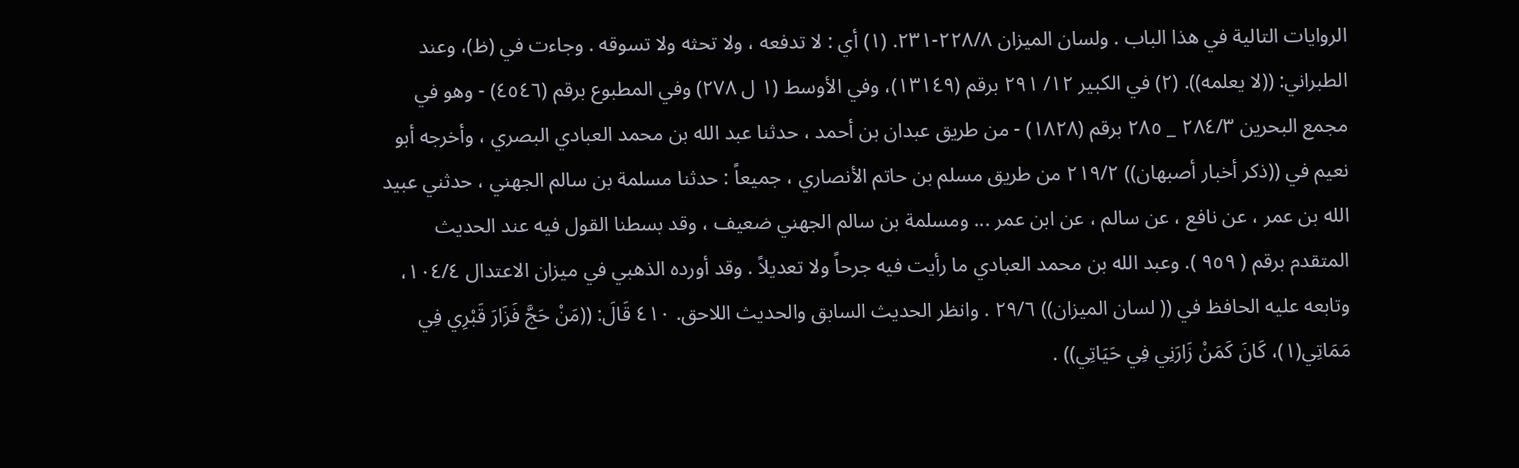الروايات التالية في هذا الباب . ولسان الميزان ٢٢٨/٨-٢٣١. (١) أي : لا تدفعه ، ولا تحثه ولا تسوقه . وجاءت في (ظ)، وعند الطبراني: ((لا يعلمه)). (٢) في الكبير ١٢/ ٢٩١ برقم (١٣١٤٩)، وفي الأوسط (١ ل ٢٧٨) وفي المطبوع برقم (٤٥٤٦) - وهو في مجمع البحرين ٢٨٤/٣ _ ٢٨٥ برقم (١٨٢٨) - من طريق عبدان بن أحمد ، حدثنا عبد الله بن محمد العبادي البصري ، وأخرجه أبو نعيم في ((ذكر أخبار أصبهان)) ٢١٩/٢ من طريق مسلم بن حاتم الأنصاري ، جميعاً : حدثنا مسلمة بن سالم الجهني ، حدثني عبيد الله بن عمر ، عن نافع ، عن سالم ، عن ابن عمر ... ومسلمة بن سالم الجهني ضعيف ، وقد بسطنا القول فيه عند الحديث المتقدم برقم ( ٩٥٩ ). وعبد الله بن محمد العبادي ما رأيت فيه جرحاً ولا تعديلاً . وقد أورده الذهبي في ميزان الاعتدال ١٠٤/٤، وتابعه عليه الحافظ في (( لسان الميزان)) ٢٩/٦ . وانظر الحديث السابق والحديث اللاحق. ٤١٠ قَالَ: ((مَنْ حَجَّ فَزَارَ قَبْرِي فِي مَمَاتِي(١)، كَانَ كَمَنْ زَارَنِي فِي حَيَاتِي)) .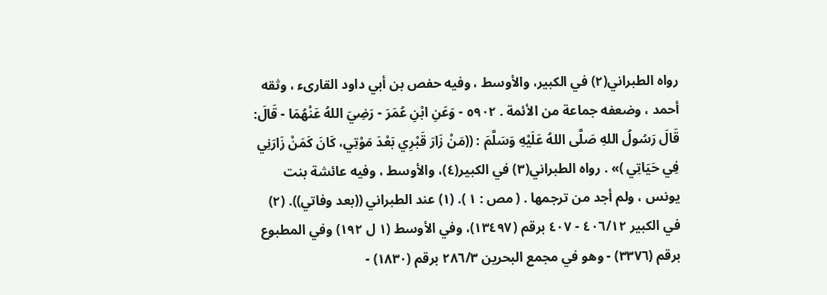رواه الطبراني(٢) في الكبير، والأوسط ، وفيه حفص بن أبي داود القارىء ، وثقه أحمد ، وضعفه جماعة من الأئمة . ٥٩٠٢ - وَعَنِ ابْنِ عُمَرَ - رَضِيَ اللهُ عَنْهُمَا - قَالَ: قَالَ رَسُولُ اللهِ صَلَّى اللهُ عَلَيْهِ وَسَلَّمَ : ((مَنْ زَارَ قَبْرِي بَعْدَ مَوْتِي، كَانَ كَمَنْ زَارَنِي فِي حَيَاتِي )» . رواه الطبراني(٣) في الكبير(٤)، والأوسط ، وفيه عائشة بنت يونس ، ولم أجد من ترجمها . ( مص : ١ ). (١) عند الطبراني ((بعد وفاتي)). (٢) في الكبير ٤٠٦/١٢ - ٤٠٧ برقم (١٣٤٩٧)، وفي الأوسط (١ ل ١٩٢) وفي المطبوع برقم (٣٣٧٦) - وهو في مجمع البحرين ٢٨٦/٣ برقم (١٨٣٠) -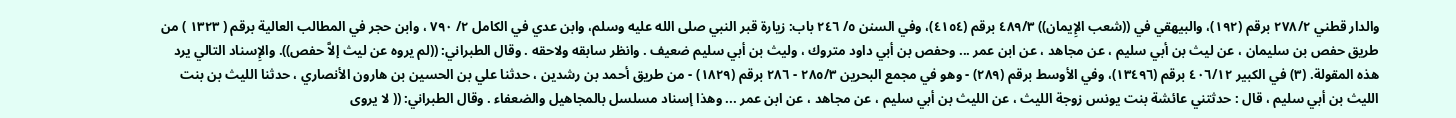والدار قطني ٢٧٨/٢ برقم (١٩٢)، والبيهقي في ((شعب الإِيمان)) ٤٨٩/٣ برقم (٤١٥٤)، وفي السنن ٥/ ٢٤٦ باب: زيارة قبر النبي صلى الله عليه وسلم، وابن عدي في الكامل ٢/ ٧٩٠ ، وابن حجر في المطالب العالية برقم ( ١٣٢٣ ) من طريق حفص بن سليمان ، عن ليث بن أبي سليم ، عن مجاهد ، عن ابن عمر ... وحفص بن أبي داود متروك ، وليث بن أبي سليم ضعيف . وانظر سابقه ولاحقه . وقال الطبراني: ((لم يروه عن ليث إلاَّ حفص)). والإِسناد التالي يرد هذه المقولة. (٣) في الكبير ٤٠٦/١٢ برقم (١٣٤٩٦)، وفي الأوسط برقم (٢٨٩) - وهو في مجمع البحرين ٢٨٥/٣ - ٢٨٦ برقم (١٨٢٩) - من طريق أحمد بن رشدين ، حدثنا علي بن الحسين بن هارون الأنصاري ، حدثنا الليث بن بنت الليث بن أبي سليم ، قال : حدثتني عائشة بنت يونس زوجة الليث ، عن الليث بن أبي سليم ، عن مجاهد ، عن ابن عمر ... وهذا إسناد مسلسل بالمجاهيل والضعفاء . وقال الطبراني: (( لا يروى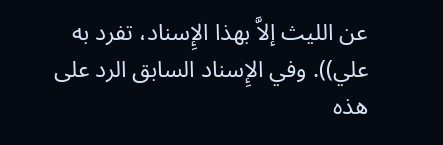عن الليث إلاَّ بهذا الإِسناد، تفرد به علي)). وفي الإِسناد السابق الرد على هذه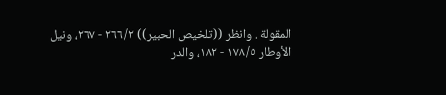المقولة . وانظر ((تلخيص الحبير)) ٢٦٦/٢ - ٢٦٧، ونيل الأوطار ١٧٨/٥ - ١٨٢، والدر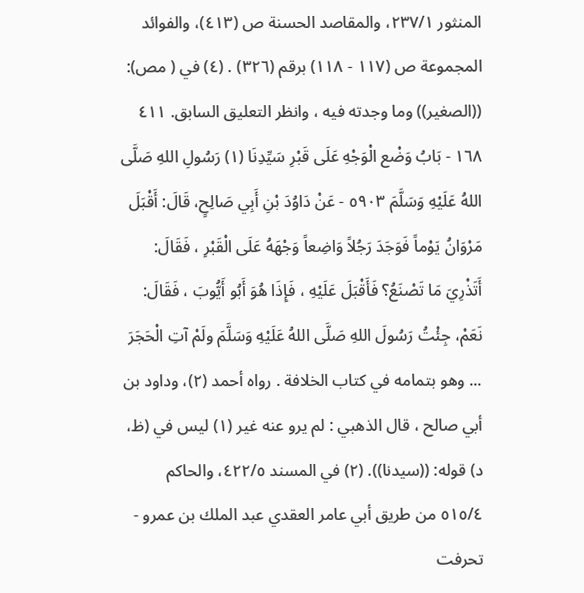المنثور ٢٣٧/١، والمقاصد الحسنة ص (٤١٣)، والفوائد المجموعة ص (١١٧ - ١١٨) برقم (٣٢٦) . (٤) في ( مص): ((الصغير)) وما وجدته فيه ، وانظر التعليق السابق. ٤١١ ١٦٨ - بَابُ وَضْع الْوَجْهِ عَلَى قَبْرِ سَيِّدِنَا (١) رَسُولِ اللهِ صَلَّى اللهُ عَلَيْهِ وَسَلَّمَ ٥٩٠٣ - عَنْ دَاوُدَ بْنِ أَبِي صَالِحٍ، قَالَ: أَقْبَلَ مَرْوَانُ يَوْماً فَوَجَدَ رَجُلاً وَاضِعاً وَجْهَهُ عَلَى الْقَبْرِ ، فَقَالَ: أَتَذْرِيَ مَا تَصْنَعُ؟ فَأَقْبَلَ عَلَيْهِ ، فَإِذَا هُوَ أَبُو أَيُّوبَ ، فَقَالَ: نَعَمْ، جِئْتُ رَسُولَ اللهِ صَلَّى اللهُ عَلَيْهِ وَسَلَّمَ ولَمْ آتِ الْحَجَرَ ... وهو بتمامه في كتاب الخلافة . رواه أحمد (٢)، وداود بن أبي صالح ، قال الذهبي : لم يرو عنه غير (١) ليس في (ظ، د) قوله: ((سيدنا)). (٢) في المسند ٤٢٢/٥، والحاكم ٥١٥/٤ من طريق أبي عامر العقدي عبد الملك بن عمرو - تحرفت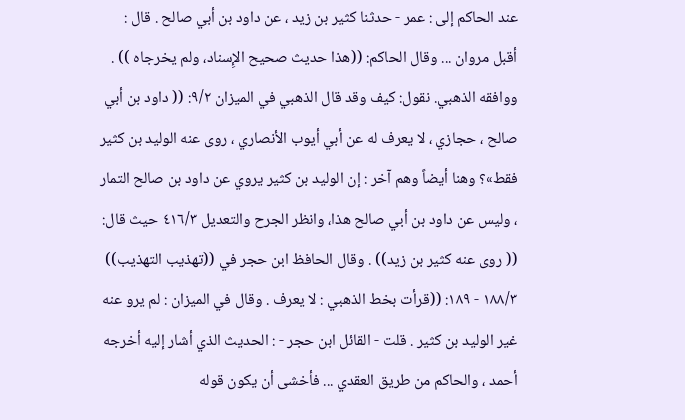عند الحاكم إلى : عمر - حدثنا كثير بن زيد ، عن داود بن أبي صالح . قال : أقبل مروان ... وقال الحاكم: ((هذا حديث صحيح الإِسناد، ولم يخرجاه )) . ووافقه الذهبي. نقول: كيف وقد قال الذهبي في الميزان ٩/٢: (( داود بن أبي صالح ، حجازي ، لا يعرف له عن أبي أيوب الأنصاري ، روى عنه الوليد بن كثير فقط»؟ وهنا أيضاً وهم آخر : إن الوليد بن كثير يروي عن داود بن صالح التمار ، وليس عن داود بن أبي صالح هذا، وانظر الجرح والتعديل ٤١٦/٣ حيث قال: (( روى عنه كثير بن زيد)) . وقال الحافظ ابن حجر في ((تهذيب التهذيب)) ١٨٨/٣ - ١٨٩: ((قرأت بخط الذهبي : لا يعرف . وقال في الميزان : لم يرو عنه غير الوليد بن كثير . قلت - القائل ابن حجر - : الحديث الذي أشار إليه أخرجه أحمد ، والحاكم من طريق العقدي ... فأخشى أن يكون قوله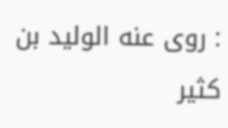: روى عنه الوليد بن كثير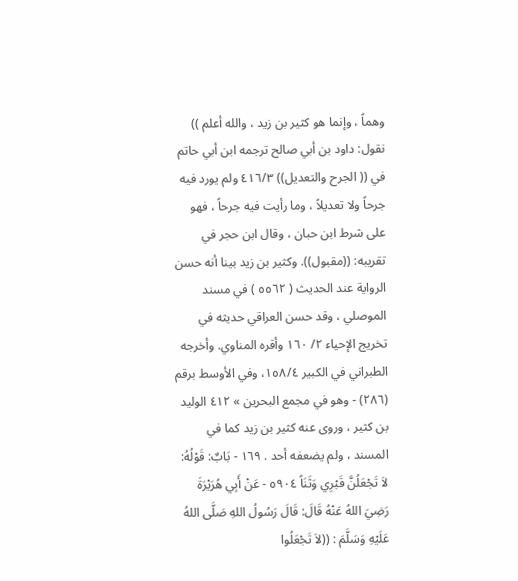وهماً ، وإنما هو كثير بن زيد ، والله أعلم )) نقول: داود بن أبي صالح ترجمه ابن أبي حاتم في (( الجرح والتعديل)) ٤١٦/٣ ولم يورد فيه جرحاً ولا تعديلاً ، وما رأيت فيه جرحاً ، فهو على شرط ابن حبان ، وقال ابن حجر في تقريبه: ((مقبول)). وكثير بن زيد بينا أنه حسن الرواية عند الحديث ( ٥٥٦٢ ) في مسند الموصلي ، وقد حسن العراقي حديثه في تخريج الإحياء ٢/ ١٦٠ وأقره المناوي. وأخرجه الطبراني في الكبير ١٥٨/٤، وفي الأوسط برقم (٢٨٦) - وهو في مجمع البحرين » ٤١٢ الوليد بن كثير ، وروى عنه كثير بن زيد كما في المسند ، ولم يضعفه أحد . ١٦٩ - بَابٌ: قَوْلُهُ: لاَ تَجْعَلُنَّ قَبْرِي وَثَنَاً ٥٩٠٤ - عَنْ أَبِي هُرَيْرَةَ رَضِيَ اللهُ عَنْهُ قَالَ: قَالَ رَسُولُ اللهِ صَلَّى اللهُ عَلَيْهِ وَسَلَّمَ : ((لاَ تَجْعَلُوا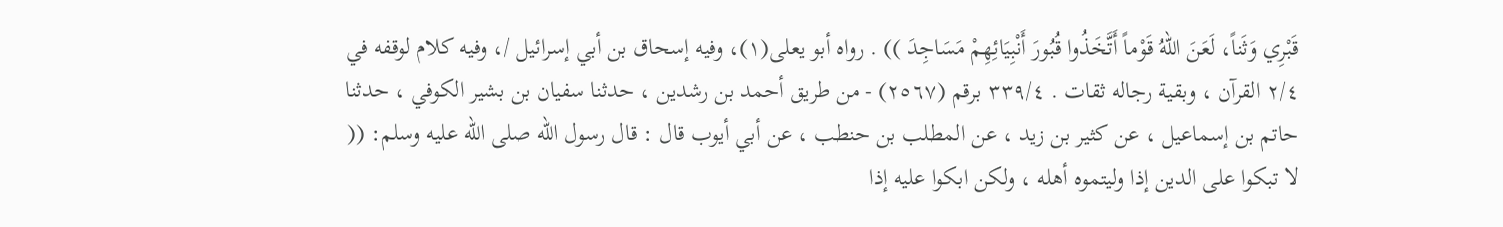قَبْرِي وَثَناً، لَعَنَ اللهُ قَوْماً أَتَّخَذُوا قُبُورَ أَنْبِيَائِهِمْ مَسَاجِدَ )) . رواه أبو يعلى(١)، وفيه إسحاق بن أبي إسرائيل /، وفيه كلام لوقفه في ٢/٤ القرآن ، وبقية رجاله ثقات . ٣٣٩/٤ برقم (٢٥٦٧) - من طريق أحمد بن رشدين ، حدثنا سفيان بن بشير الكوفي ، حدثنا حاتم بن إسماعيل ، عن كثير بن زيد ، عن المطلب بن حنطب ، عن أبي أيوب قال : قال رسول الله صلى الله عليه وسلم: (( لا تبكوا على الدين إذا وليتموه أهله ، ولكن ابكوا عليه إذا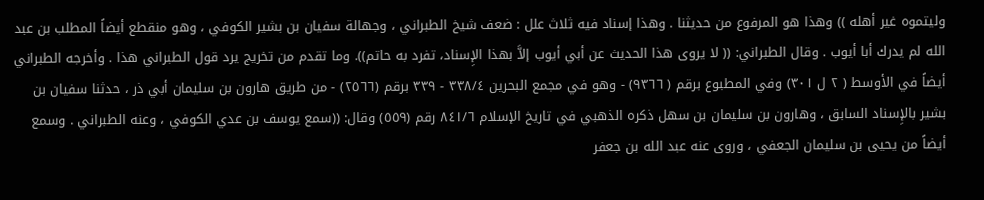وليتموه غير أهله )) وهذا هو المرفوع من حديثنا . وهذا إسناد فيه ثلاث علل : ضعف شيخ الطبراني ، وجهالة سفيان بن بشير الكوفي ، وهو منقطع أيضاً المطلب بن عبد الله لم يدرك أبا أيوب . وقال الطبراني: (( لا يروى هذا الحديث عن أبي أيوب إلاَّ بهذا الإِسناد، تفرد به حاتم)). وما تقدم من تخريج يرد قول الطبراني هذا . وأخرجه الطبراني أيضاً في الأوسط ( ٢ ل ٣٠١) وفي المطبوع برقم ( ٩٣٦٦) - وهو في مجمع البحرين ٣٣٨/٤ - ٣٣٩ برقم (٢٥٦٦) - من طريق هارون بن سليمان أبي ذر ، حدثنا سفيان بن بشير بالإِسناد السابق ، وهارون بن سليمان بن سهل ذكره الذهبي في تاريخ الإسلام ٨٤١/٦ رقم (٥٥٩) وقال: ((سمع يوسف بن عدي الكوفي ، وعنه الطبراني . وسمع أيضاً من يحيى بن سليمان الجعفي ، وروى عنه عبد الله بن جعفر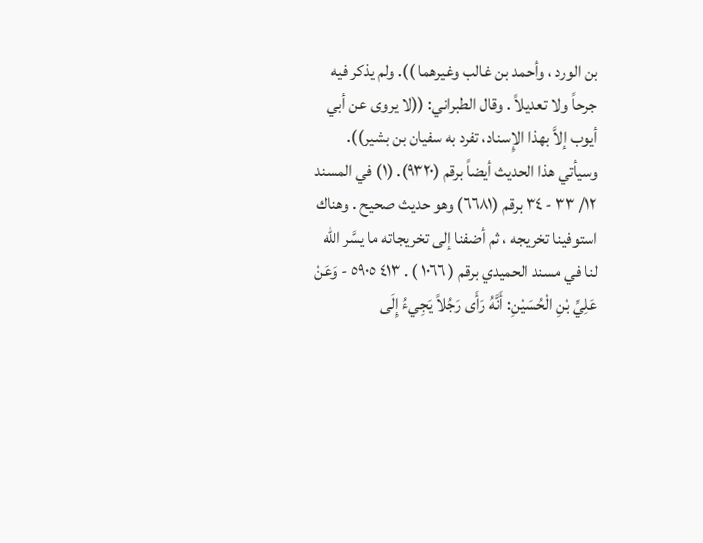بن الورد ، وأحمد بن غالب وغيرهما )). ولم يذكر فيه جرحاً ولا تعديلاً . وقال الطبراني: ((لا يروى عن أبي أيوب إلاَّ بهذا الإِسناد، تفرد به سفيان بن بشير)). وسيأتي هذا الحديث أيضاً برقم (٩٣٢٠). (١) في المسند ١٢/ ٣٣ - ٣٤ برقم (٦٦٨١) وهو حديث صحيح . وهناك استوفينا تخريجه ، ثم أضفنا إلى تخريجاته ما يسَّر الله لنا في مسند الحميدي برقم ( ١٠٦٦ ) . ٤١٣ ٥٩٠٥ - وَعَنْ عَلِيِّ بْنِ الْحُسَيْنِ: أَنَّهُ رَأَى رَجُلاً يَجِيءُ إِلَى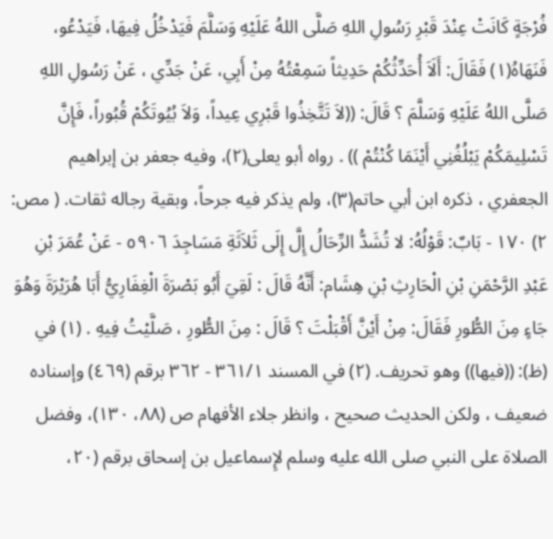فُرْجَةٍ كَانَتْ عِنْدَ قَبْرِ رَسُولِ اللهِ صَلَّى اللهُ عَلَيْهِ وَسَلَّمَ فَيَدْخُلُ فِيهَا، فَيَدْعُو، فَنَهَاهُ(١) فَقَالَ: أَلَاَ أُحَدِّثُكُمْ حَدِيثاً سَمِعْتُهُ مِنْ أَبِي، عَنْ جَدِّي ، عَنْ رَسُولِ اللهِ صَلَّى اللهُ عَلَيْهِ وَسَلَّمَ ؟ قَالَ: ((لاَ تَتَّخِذُوا قَبْرِي عِيداً، وَلاَ بُيُوتَكُمْ قُبُوراً، فَإِنَّ تَسْلِيمَكُمْ يَبْلُغُنِي أَيْنَمَا كُنْتُمْ )) . رواه أبو يعلى(٢)، وفيه جعفر بن إبراهيم الجعفري ، ذكره ابن أبي حاتم(٣)، ولم يذكر فيه جرحاً، وبقية رجاله ثقات. ( مص: ٢) ١٧٠ - بَابٌ: قَوْلُهُ: لا تُشَدُّ الرِّحَالُ إِلَّ إِلَى ثَلاَثَةِ مَسَاجِدَ ٥٩٠٦ - عَنْ عُمَرَ بْنِ عَبْدِ الرَّحْمَنِ بْنِ الْحَارِثِ بْنِ هِشَام: أَنَّهُ قَالَ : لَقِيَ أَبُو بَصْرَةَ الْغِفَارِيُّ أَبَا هُرَيْرَةَ وَهُوَ جَاءٍ مِنَ الطُّورِ فَقَالَ: مِنْ أَيْنَّ أَقْبَلْتَ ؟ قَالَ : مِنَ الطُّورِ ، صَلَّيْتُ فِيهِ . (١) في (ظ): ((فيها)) وهو تحريف. (٢) في المسند ٣٦١/١ - ٣٦٢ برقم (٤٦٩) وإسناده ضعيف ، ولكن الحديث صحيح ، وانظر جلاء الأفهام ص (٨٨، ١٣٠)، وفضل الصلاة على النبي صلى الله عليه وسلم لإِسماعيل بن إسحاق برقم (٢٠،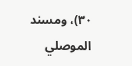٣٠)، ومسند الموصلي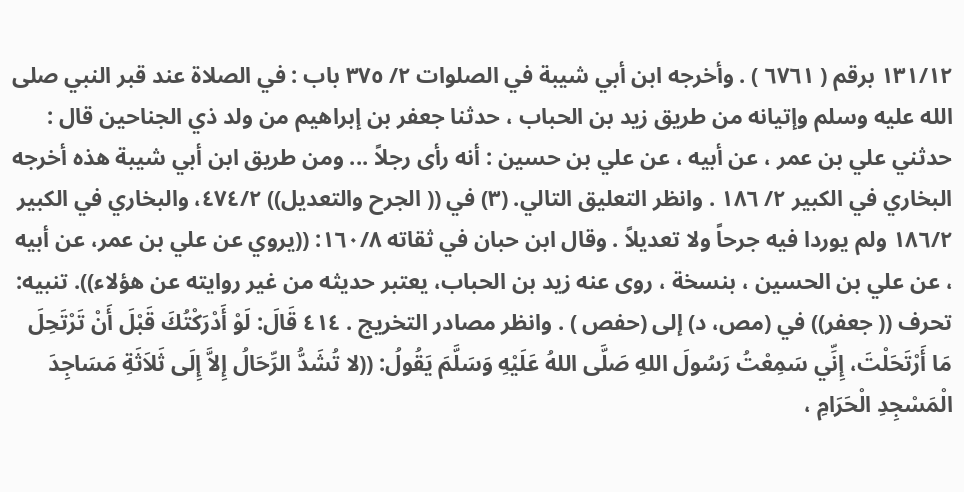١٣١/١٢ برقم ( ٦٧٦١ ) . وأخرجه ابن أبي شيبة في الصلوات ٢/ ٣٧٥ باب : في الصلاة عند قبر النبي صلى الله عليه وسلم وإتيانه من طريق زيد بن الحباب ، حدثنا جعفر بن إبراهيم من ولد ذي الجناحين قال : حدثني علي بن عمر ، عن أبيه ، عن علي بن حسين : أنه رأى رجلاً ... ومن طريق ابن أبي شيبة هذه أخرجه البخاري في الكبير ٢/ ١٨٦ . وانظر التعليق التالي. (٣) في (( الجرح والتعديل)) ٤٧٤/٢، والبخاري في الكبير ١٨٦/٢ ولم يوردا فيه جرحاً ولا تعدیلاً . وقال ابن حبان في ثقاته ١٦٠/٨: ((يروي عن علي بن عمر، عن أبيه ، عن علي بن الحسين ، بنسخة ، روى عنه زيد بن الحباب، يعتبر حديثه من غير روايته عن هؤلاء)). تنبيه: تحرف (( جعفر)) في (مص، د) إلى (حفص ) . وانظر مصادر التخريج . ٤١٤ قَالَ: لَوْ أَدْرَكْتُكَ قَبْلَ أَنْ تَرْتَحِلَ مَا أَرْتَحَلْتَ، إِنِّي سَمِعْتُ رَسُولَ اللهِ صَلَّى اللهُ عَلَيْهِ وَسَلَّمَ يَقُولُ: ((لا تُشَدُّ الرِّحَالُ إِلاَّ إِلَى ثَلاَثَةِ مَسَاجِدَ الْمَسْجِدِ الْحَرَامِ ،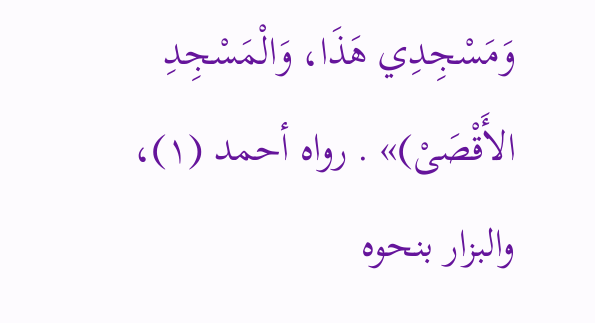وَمَسْجِدِي هَذَا، وَالْمَسْجِدِ الأَقْصَىْ)» . رواه أحمد (١)، والبزار بنحوه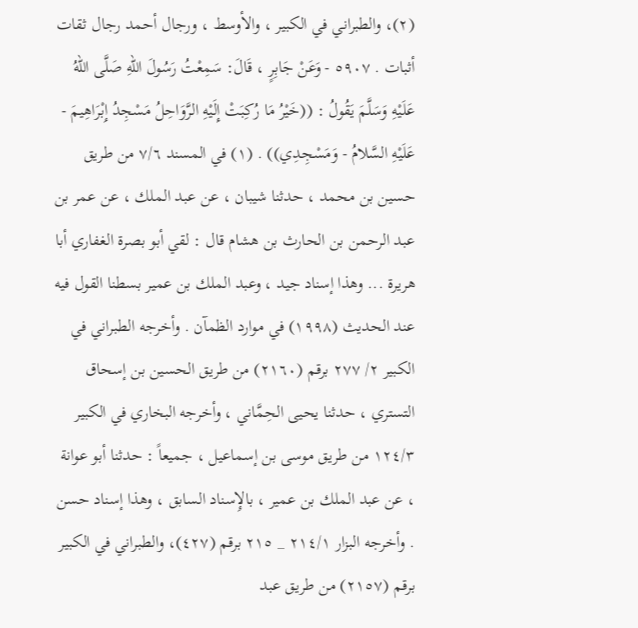(٢)، والطبراني في الكبير ، والأوسط ، ورجال أحمد رجال ثقات أثبات . ٥٩٠٧ - وَعَنْ جَابِرٍ ، قَالَ: سَمِعْتُ رَسُولَ اللهِ صَلَّى اللهُ عَلَيْهِ وَسَلَّمَ يَقُولُ : ((خَيْرُ مَا رُكِبَتْ إِلَيْهِ الرَّوَاحِلُ مَسْجِدُ إِبْرَاهِيمَ - عَلَيْهِ السَّلامُ - وَمَسْجِدِي)) . (١) في المسند ٧/٦ من طريق حسين بن محمد ، حدثنا شيبان ، عن عبد الملك ، عن عمر بن عبد الرحمن بن الحارث بن هشام قال : لقي أبو بصرة الغفاري أبا هريرة ... وهذا إسناد جيد ، وعبد الملك بن عمير بسطنا القول فيه عند الحديث (١٩٩٨) في موارد الظمآن . وأخرجه الطبراني في الكبير ٢/ ٢٧٧ برقم (٢١٦٠) من طريق الحسين بن إسحاق التستري ، حدثنا يحيى الحِمَّاني ، وأخرجه البخاري في الكبير ١٢٤/٣ من طريق موسى بن إسماعيل ، جميعاً : حدثنا أبو عوانة ، عن عبد الملك بن عمير ، بالإِسناد السابق ، وهذا إسناد حسن . وأخرجه البزار ٢١٤/١ _ ٢١٥ برقم (٤٢٧)، والطبراني في الكبير برقم (٢١٥٧) من طريق عبد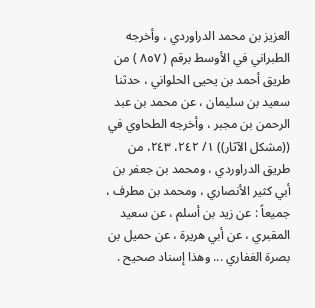العزيز بن محمد الدراوردي ، وأخرجه الطبراني في الأوسط برقم ( ٨٥٧ ) من طريق أحمد بن يحيى الحلواني ، حدثنا سعيد بن سليمان ، عن محمد بن عبد الرحمن بن مجبر ، وأخرجه الطحاوي في ((مشكل الآثار)) ١/ ٢٤٢، ٢٤٣، من طريق الدراوردي ، ومحمد بن جعفر بن أبي كثير الأنصاري ، ومحمد بن مطرف ، جميعاً : عن زيد بن أسلم ، عن سعيد المقبري ، عن أبي هريرة ، عن حميل بن بصرة الغفاري ... وهذا إسناد صحيح .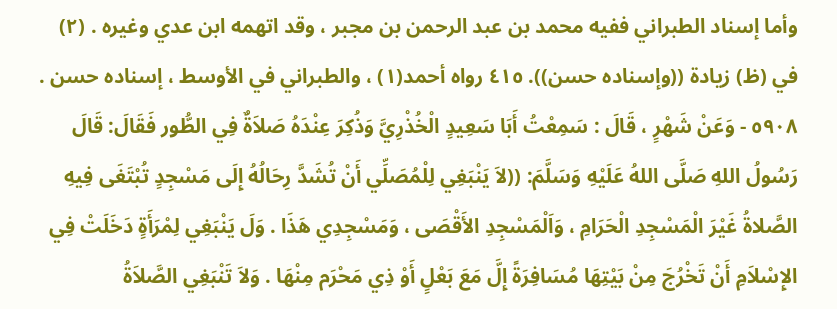وأما إسناد الطبراني ففيه محمد بن عبد الرحمن بن مجبر ، وقد اتهمه ابن عدي وغيره . (٢) في (ظ) زيادة ((وإسناده حسن)). ٤١٥ رواه أحمد(١) ، والطبراني في الأوسط ، إسناده حسن . ٥٩٠٨ - وَعَنْ شَهْرٍ ، قَالَ : سَمِعْتُ أَبَا سَعِيدٍ الْخُذْرِيَّ وَذُكِرَ عِنْدَهُ صَلاَةٌ فِي الطُّور فَقَالَ: قَالَ رَسُولُ اللهِ صَلَّى اللهُ عَلَيْهِ وَسَلَّمَ: ((لاَ يَنْبَغِي لِلْمُصَلِّي أَنْ تُشَدَّ رِحَالُهُ إِلَى مَسْجِدٍ تُبْتَغَى فِيهِ الصَّلاةُ غَيْرَ الْمَسْجِدِ الْحَرَامِ ، وَاَلْمَسْجِدِ الأَقْصَى ، وَمَسْجِدِي هَذَا . وَلَ يَنْبَغِي لِمْرَأَةٍ دَخَلَتْ فِي الإِسْلاَمِ أَنْ تَخْرُجَ مِنْ بَيْتِهَا مُسَافِرَةً إِلَّ مَعَ بَعْلٍ أَوْ ذِي مَحْرَم مِنْهَا . وَلاَ تَنْبَغِي الصَّلاَةُ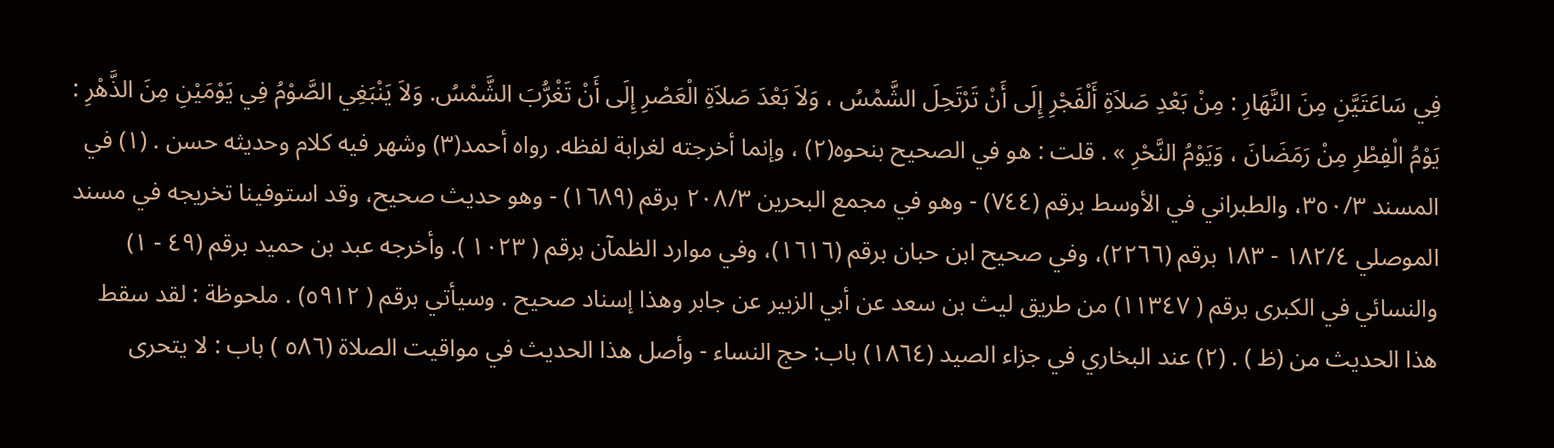فِي سَاعَتَيَّنِ مِنَ النَّهَارِ : مِنْ بَعْدِ صَلاَةِ أَلْفَجْرِ إِلَى أَنْ تَرْتَحِلَ الشَّمْسُ ، وَلاَ بَعْدَ صَلاَةِ الْعَصْرِ إِلَى أَنْ تَغْرُّبَ الشَّمْسُ. وَلاَ يَنْبَغِي الصَّوْمُ فِي يَوْمَيْنِ مِنَ الذَّهْرِ : يَوْمُ الْفِطْرِ مِنْ رَمَضَانَ ، وَيَوْمُ النَّحْرِ » . قلت : هو في الصحيح بنحوه(٢) ، وإنما أخرجته لغرابة لفظه. رواه أحمد(٣) وشهر فيه كلام وحديثه حسن . (١) في المسند ٣٥٠/٣، والطبراني في الأوسط برقم (٧٤٤) - وهو في مجمع البحرين ٢٠٨/٣ برقم (١٦٨٩) - وهو حديث صحيح، وقد استوفينا تخريجه في مسند الموصلي ١٨٢/٤ - ١٨٣ برقم (٢٢٦٦)، وفي صحيح ابن حبان برقم (١٦١٦)، وفي موارد الظمآن برقم ( ١٠٢٣ ). وأخرجه عبد بن حميد برقم (٤٩ - ١) والنسائي في الكبرى برقم ( ١١٣٤٧) من طريق ليث بن سعد عن أبي الزبير عن جابر وهذا إسناد صحيح . وسيأتي برقم ( ٥٩١٢) . ملحوظة : لقد سقط هذا الحديث من (ظ ) . (٢) عند البخاري في جزاء الصيد (١٨٦٤) باب: حج النساء - وأصل هذا الحديث في مواقيت الصلاة (٥٨٦ ) باب : لا يتحرى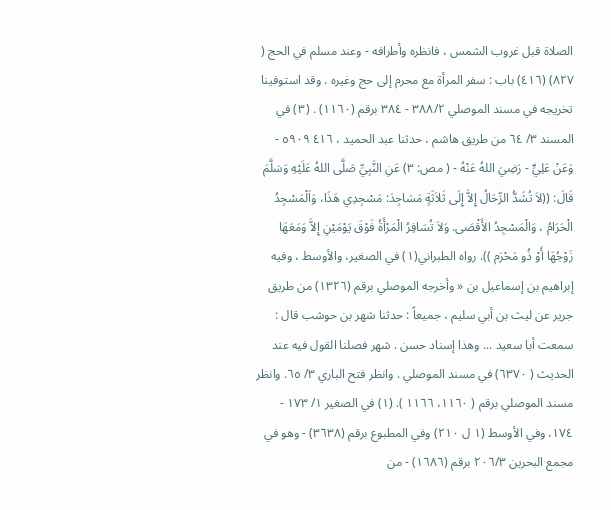الصلاة قبل غروب الشمس ، فانظره وأطرافه - وعند مسلم في الحج ( ٨٢٧) (٤١٦) باب : سفر المرأة مع محرم إلى حج وغيره . وقد استوفينا تخريجه في مسند الموصلي ٣٨٨/٢ - ٣٨٤ برقم (١١٦٠) . (٣) في المسند ٣/ ٦٤ من طريق هاشم ، حدثنا عبد الحميد ، ٤١٦ ٥٩٠٩ - وَعَنْ عَلِيٍّ - رَضِيَ اللهُ عَنْهُ - ( مص: ٣) عَنِ النَّبِيِّ صَلَّى اللهُ عَلَيْهِ وَسَلَّمَ قَالَ: ((لاَ تُشَدُّ الرِّحَالُ إِلاَّ إِلَى ثَلاَثَةٍ مَسَاجِدَ: مَسْجِدِي هَذَا، وَاَلْمَسْجِدُ الْحَرَامُ ، وَالْمَسْجِدُ الأَقْصَى. وَلاَ تُسَافِرُ الْمَرْأَةُ فَوْقَ يَوْمَيْنِ إِلاَّ وَمَعَهَا زَوْجُهَا أَوْ ذُو مَحْرَم )). رواه الطبراني(١) في الصغير، والأوسط ، وفيه إبراهيم بن إسماعيل بن « وأخرجه الموصلي برقم (١٣٢٦) من طريق جرير عن ليث بن أبي سليم ، جميعاً : حدثنا شهر بن حوشب قال : سمعت أبا سعيد ... وهذا إسناد حسن . شهر فصلنا القول فيه عند الحديث ( ٦٣٧٠) في مسند الموصلي . وانظر فتح الباري ٣/ ٦٥. وانظر مسند الموصلي برقم ( ١١٦٠، ١١٦٦ ). (١) في الصغير ١/ ١٧٣ - ١٧٤، وفي الأوسط (١ ل ٢١٠) وفي المطبوع برقم (٣٦٣٨) - وهو في مجمع البحرين ٢٠٦/٣ برقم (١٦٨٦) - من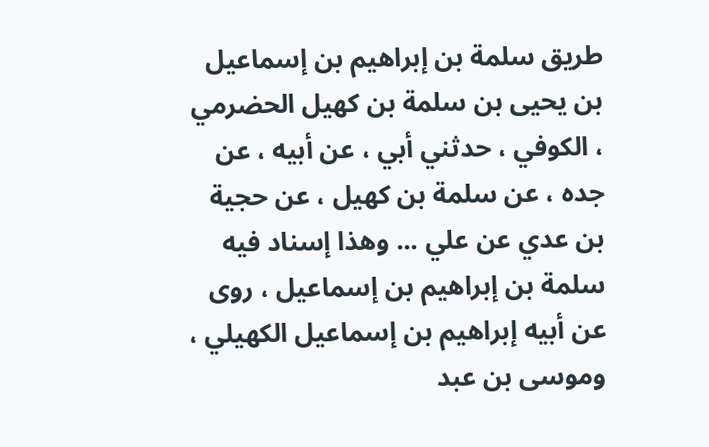طريق سلمة بن إبراهيم بن إسماعيل بن يحيى بن سلمة بن كهيل الحضرمي ، الكوفي ، حدثني أبي ، عن أبيه ، عن جده ، عن سلمة بن كهيل ، عن حجية بن عدي عن علي ... وهذا إسناد فيه سلمة بن إبراهيم بن إسماعيل ، روى عن أبيه إبراهيم بن إسماعيل الكهيلي ، وموسى بن عبد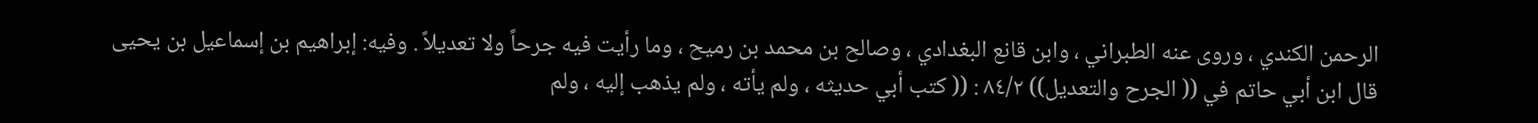الرحمن الكندي ، وروى عنه الطبراني ، وابن قانع البغدادي ، وصالح بن محمد بن رميح ، وما رأيت فيه جرحاً ولا تعديلاً . وفيه: إبراهيم بن إسماعيل بن يحيى قال ابن أبي حاتم في (( الجرح والتعديل)) ٨٤/٢ : (( كتب أبي حديثه ، ولم يأته ، ولم يذهب إليه ، ولم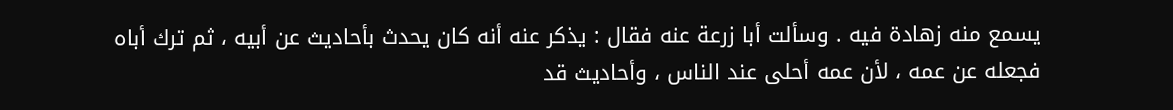يسمع منه زهادة فيه . وسألت أبا زرعة عنه فقال : يذكر عنه أنه كان يحدث بأحاديث عن أبيه ، ثم ترك أباه فجعله عن عمه ، لأن عمه أحلى عند الناس ، وأحاديث قد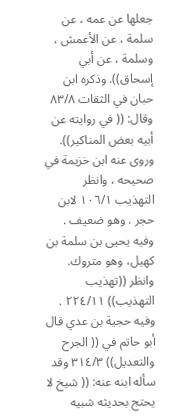جعلها عن عمه ، عن سلمة ، عن الأعمش ، وسلمة ، عن أبي إسحاق)). وذكره ابن حبان في الثقات ٨٣/٨ وقال: (( في روايته عن أبيه بعض المناكير)). وروى عنه ابن خزيمة في صحيحه ، وانظر التهذيب ١٠٦/١ لابن حجر . وهو ضعيف . وفيه يحيى بن سلمة بن كهيل، وهو متروك. وانظر ((تهذيب التهذيب)) ٢٢٤/١١ . وفيه حجية بن عدي قال أبو حاتم في (( الجرح والتعديل)) ٣١٤/٣ وقد سأله ابنه عنه: (( شيخ لا يحتج بحديثه شبيه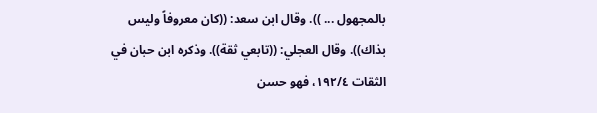بالمجهول ... )). وقال ابن سعد: ((كان معروفاً وليس بذاك)). وقال العجلي: ((تابعي ثقة)). وذكره ابن حبان في الثقات ١٩٢/٤، فهو حسن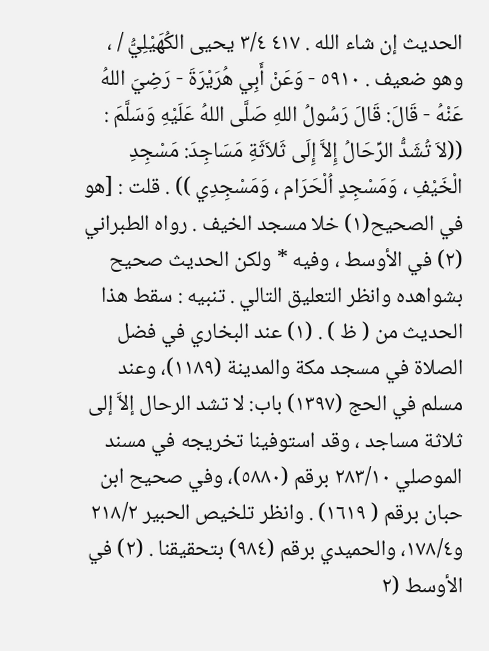الحديث إن شاء الله . ٤١٧ ٣/٤ يحيى الكُهَيْلِيُّ / ، وهو ضعيف . ٥٩١٠ - وَعَنْ أَبِي هُرَيْرَةَ - رَضِيَ اللهُ عَنْهُ - قَالَ: قَالَ رَسُولُ اللهِ صَلَّى اللهُ عَلَيْهِ وَسَلَّمَ : ((لاَ تُشَدُّ الرِّحَالُ إِلاَّ إِلَى ثَلاَثَةِ مَسَاجِدَ: مَسْجِدِ الْخَيْفِ ، وَمَسْجِدٍ اُلْحَرَام ، وَمَسْجِدِي )) . قلت : [هو في الصحيح(١) خلا مسجد الخيف . رواه الطبراني (٢) في الأوسط ، وفيه * ولكن الحديث صحيح بشواهده وانظر التعليق التالي . تنبيه : سقط هذا الحديث من ( ظ ) . (١) عند البخاري في فضل الصلاة في مسجد مكة والمدينة (١١٨٩)، وعند مسلم في الحج (١٣٩٧) باب: لا تشد الرحال إلاَّ إلى ثلاثة مساجد ، وقد استوفينا تخريجه في مسند الموصلي ٢٨٣/١٠ برقم (٥٨٨٠)، وفي صحيح ابن حبان برقم ( ١٦١٩) . وانظر تلخيص الحبير ٢١٨/٢ و١٧٨/٤، والحميدي برقم (٩٨٤) بتحقيقنا . (٢) في الأوسط (٢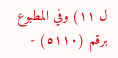ل ١١) وفي المطبوع برقم (٥١١٠) -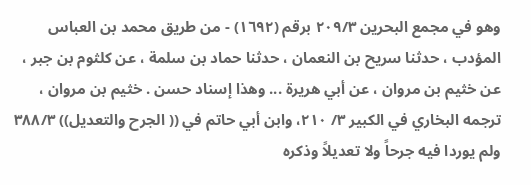وهو في مجمع البحرين ٢٠٩/٣ برقم (١٦٩٢) - من طريق محمد بن العباس المؤدب ، حدثنا سريح بن النعمان ، حدثنا حماد بن سلمة ، عن كلثوم بن جبر ، عن خثيم بن مروان ، عن أبي هريرة ... وهذا إسناد حسن . خثيم بن مروان ، ترجمه البخاري في الكبير ٣/ ٢١٠، وابن أبي حاتم في (( الجرح والتعديل)) ٣٨٨/٣ ولم يوردا فيه جرحاً ولا تعديلاً وذكره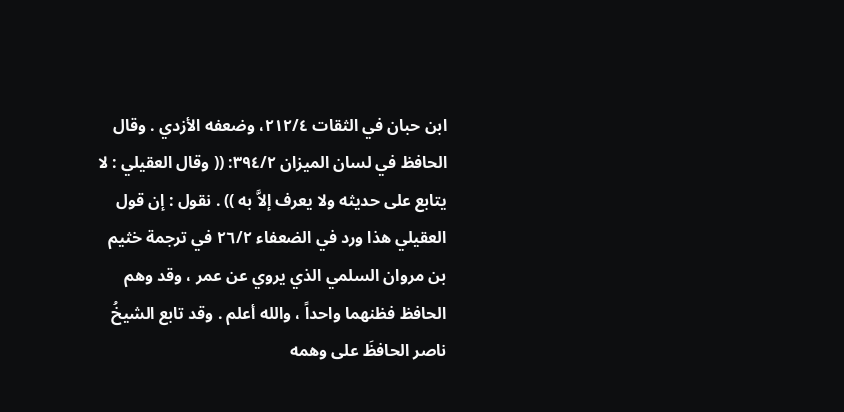ابن حبان في الثقات ٢١٢/٤، وضعفه الأزدي . وقال الحافظ في لسان الميزان ٣٩٤/٢: (( وقال العقيلي : لا يتابع على حديثه ولا يعرف إلاَّ به )) . نقول : إن قول العقيلي هذا ورد في الضعفاء ٢٦/٢ في ترجمة خثيم بن مروان السلمي الذي يروي عن عمر ، وقد وهم الحافظ فظنهما واحداً ، والله أعلم . وقد تابع الشيخُ ناصر الحافظَ على وهمه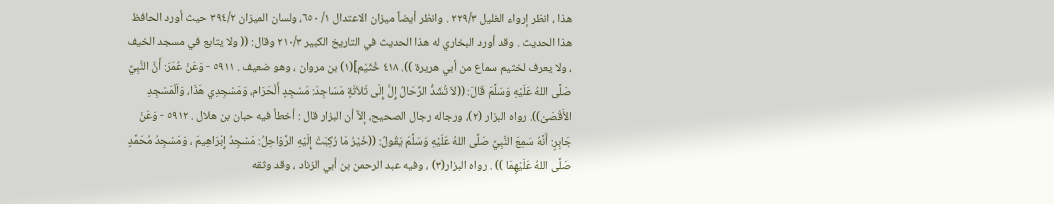هذا ، انظر إرواء الغليل ٢٢٩/٣ . وانظر أيضاً ميزان الاعتدال ١/ ٦٥٠، ولسان الميزان ٣٩٤/٢ حيث أورد الحافظ هذا الحديث . وقد أورد البخاري له هذا الحديث في التاريخ الكبير ٢١٠/٣ وقال: (( ولا يتابع في مسجد الخيف ، ولا يعرف لخثيم سماع من أبي هريرة )). ٤١٨ خُثَيْم](١) بن مروان ، وهو ضعيف . ٥٩١١ - وَعَنْ عُمَرَ: أَنَّ النَّبِيَّ صَلَّى اللهُ عَلَيْهِ وَسَلَّمَ قَالَ: ((لاَ تُشَدُّ الرِّحَالُ إِلَّ إِلَى ثَلاَثَةٍ مَسَاجِدَ: مَسْجِدٍ أَلْحَرَام، وَمَسْجِدِي هَذَا، وَاَلْمَسْجِدِ الأَقْصَىْ)). رواه البزار (٢)، ورجاله رجال الصحيح، إلاَّ أن البزار قال : أخطأ فيه حبان بن هلال . ٥٩١٢ - وَعَنْ جَابِرٍ: أَنَّهُ سَمِعَ النَّبِيَّ صَلَّى اللهُ عَلَيْهِ وَسَلَّمَ يَقُولُ: ((خَيْرُ مَا رُكِبَتْ إِلَيْهِ الرَّوَاحِلُ: مَسْجِدُ إِبْرَاهِيمَ ، وَمَسْجِدُ مُحَمَّدٍ صَلَّى اللهُ عَلَيْهِمَا )) . رواه البزار(٣) ، وفيه عبد الرحمن بن أبي الزناد ، وقد وثقه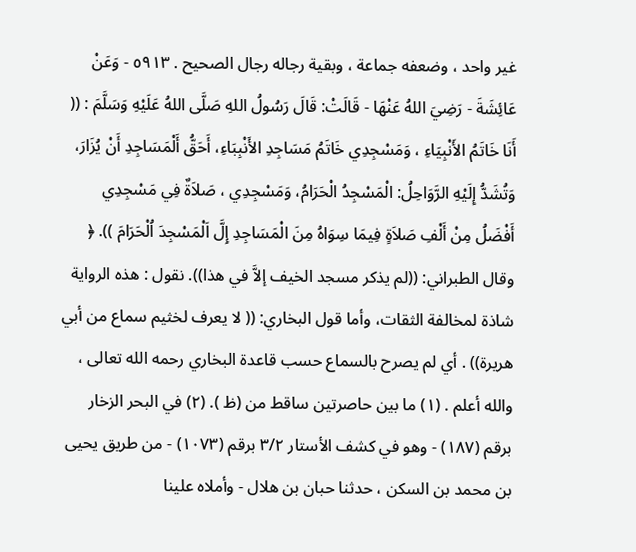غير واحد ، وضعفه جماعة ، وبقية رجاله رجال الصحيح . ٥٩١٣ - وَعَنْ عَائِشَةَ - رَضِيَ اللهُ عَنْهَا - قَالَتْ: قَالَ رَسُولُ اللهِ صَلَّى اللهُ عَلَيْهِ وَسَلَّمَ : (( أَنَا خَاتَمُ الأَنْبِيَاءِ ، وَمَسْجِدِي خَاتَمُ مَسَاجِدِ الأَنْبِبَاءِ، أَحَقُّ أَلْمَسَاجِدِ أَنْ يُزَارَ، وَتُشَدُّ إِلَيْهِ الرَّوَاحِلُ: الْمَسْجِدُ الْحَرَامُ، وَمَسْجِدِي ، صَلاَةٌ فِي مَسْجِدِي أَفْضَلُ مِنْ أَلْفِ صَلاَةٍ فِيمَا سِوَاهُ مِنَ الْمَسَاجِدِ إِلَّ اَلْمَسْجِدَ اُلْحَرَامَ )). ﴿ وقال الطبراني: ((لم يذكر مسجد الخيف إلاَّ في هذا)). نقول : هذه الرواية شاذة لمخالفة الثقات، وأما قول البخاري: (( لا يعرف لخثيم سماع من أبي هريرة)) . أي لم يصرح بالسماع حسب قاعدة البخاري رحمه الله تعالى ، والله أعلم . (١) ما بين حاصرتين ساقط من (ظ ). (٢) في البحر الزخار برقم (١٨٧) - وهو في كشف الأستار ٣/٢ برقم (١٠٧٣) - من طريق يحيى بن محمد بن السكن ، حدثنا حبان بن هلال - وأملاه علينا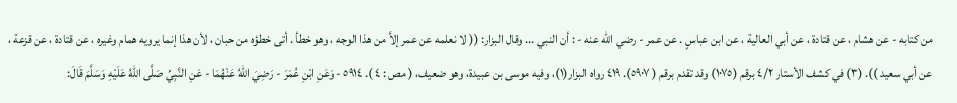من كتابه - عن هشام ، عن قتادة ، عن أبي العالية ، عن ابن عباسٍ . عن عمر - رضي الله عنه - : أن النبي ... وقال البزار: (( لا نعلمه عن عمر إلاَّ من هذا الوجه ، وهو خطأ . أتى خطؤه من حبان ، لأن هذا إنما يرويه همام وغيره ، عن قتادة ، عن قزعة ، عن أبي سعيد )). (٣) في كشف الأستار ٤/٢ برقم (١٠٧٥) وقد تقدم برقم ( ٥٩٠٧). ٤١٩ رواه البزار(١)، وفيه موسى بن عبيدة، وهو ضعيف، ( مص : ٤ ). ٥٩١٤ - وَعَنِ ابْنِ عُمَرَ - رَضِيَ اللهُ عَنْهُمَا - عَنِ النَّبِيِّ صَلَّى اللهُ عَلَيْهِ وَسَلَّمَ قَالَ: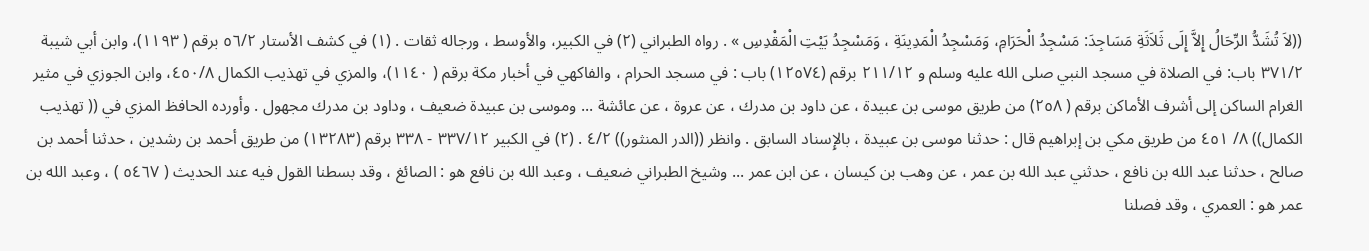((لاَ تُشَدُّ الرِّحَالُ إِلاَّ إِلَى ثَلاَثَةِ مَسَاجِدَ: مَسْجِدُ الْحَرَامِ، وَمَسْجِدُ الْمَدِينَةِ ، وَمَسْجِدُ بَيْتِ الْمَقْدِسِ » . رواه الطبراني (٢) في الكبير، والأوسط ، ورجاله ثقات . (١) في كشف الأستار ٥٦/٢ برقم ( ١١٩٣)، وابن أبي شيبة ٣٧١/٢ باب: في الصلاة في مسجد النبي صلى الله عليه وسلم و ٢١١/١٢ برقم (١٢٥٧٤) باب : في مسجد الحرام ، والفاكهي في أخبار مكة برقم ( ١١٤٠)، والمزي في تهذيب الكمال ٤٥٠/٨، وابن الجوزي في مثير الغرام الساكن إلى أشرف الأماكن برقم ( ٢٥٨) من طريق موسى بن عبيدة ، عن داود بن مدرك ، عن عروة ، عن عائشة ... وموسى بن عبيدة ضعيف ، وداود بن مدرك مجهول . وأورده الحافظ المزي في (( تهذيب الكمال)) ٨/ ٤٥١ من طريق مكي بن إبراهيم قال : حدثنا موسى بن عبيدة ، بالإِسناد السابق . وانظر ((الدر المنثور)) ٤/٢ . (٢) في الكبير ٣٣٧/١٢ - ٣٣٨ برقم (١٣٢٨٣) من طريق أحمد بن رشدين ، حدثنا أحمد بن صالح ، حدثنا عبد الله بن نافع ، حدثني عبد الله بن عمر ، عن وهب بن كيسان ، عن ابن عمر ... وشيخ الطبراني ضعيف ، وعبد الله بن نافع هو : الصائغ ، وقد بسطنا القول فيه عند الحديث ( ٥٤٦٧ ) ، وعبد الله بن عمر هو : العمري ، وقد فصلنا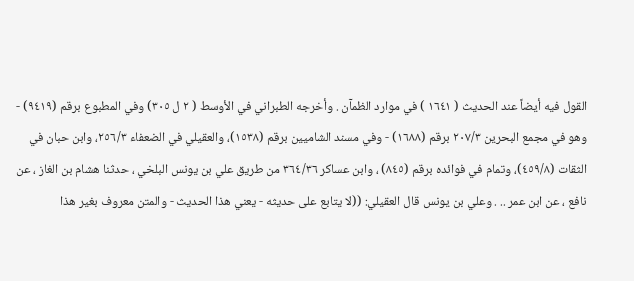القول فيه أيضاً عند الحديث ( ١٦٤١ ) في موارد الظمآن . وأخرجه الطبراني في الأوسط ( ٢ ل ٣٠٥) وفي المطبوع برقم (٩٤١٩) - وهو في مجمع البحرين ٢٠٧/٣ برقم (١٦٨٨) - وفي مسند الشاميين برقم (١٥٣٨)، والعقيلي في الضعفاء ٢٥٦/٣، وابن حبان في الثقات (٤٥٩/٨)، وتمام في فوائده برقم (٨٤٥) ، وابن عساكر ٣٦٤/٣٦ من طريق علي بن يونس البلخي ، حدثنا هشام بن الغاز ، عن نافع ، عن ابن عمر .. . وعلي بن يونس قال العقيلي: ((لا يتابع على حديثه - يعني هذا الحديث - والمتن معروف بغير هذا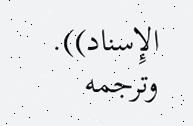الإِسناد)). وترجمه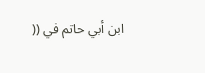ابن أبي حاتم في ((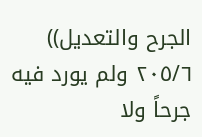الجرح والتعديل)) ٢٠٥/٦ ولم يورد فيه جرحاً ولا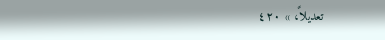تعديلاً، » ٤٢٠